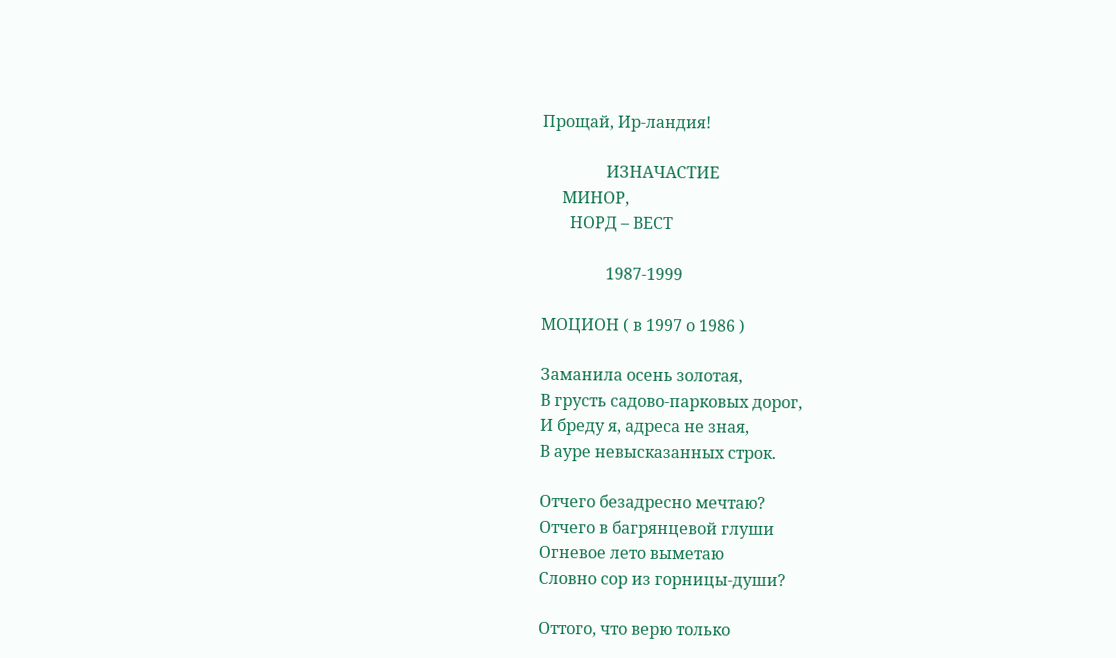Прощай, Ир-ландия!

                ИЗНАЧАСТИЕ
     МИНОР,
       НОРД – ВЕСТ

                1987-1999

МОЦИОН ( в 1997 о 1986 )

Заманила осень золотая,
В грусть садово-парковых дорог,
И бреду я, адреса не зная,
В ауре невысказанных строк.

Отчего безадресно мечтаю?
Отчего в багрянцевой глуши
Огневое лето выметаю
Словно сор из горницы-души?

Оттого, что верю только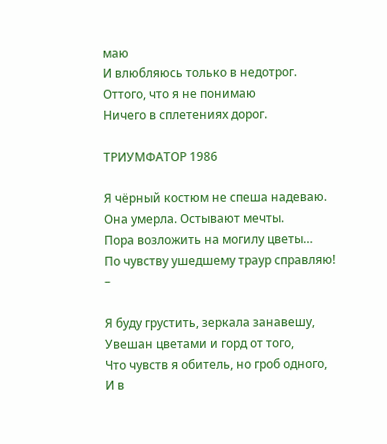маю
И влюбляюсь только в недотрог.
Оттого, что я не понимаю
Ничего в сплетениях дорог.

ТРИУМФАТОР 1986

Я чёрный костюм не спеша надеваю.
Она умерла. Остывают мечты.
Пора возложить на могилу цветы…
По чувству ушедшему траур справляю! –

Я буду грустить, зеркала занавешу,
Увешан цветами и горд от того,
Что чувств я обитель, но гроб одного,
И в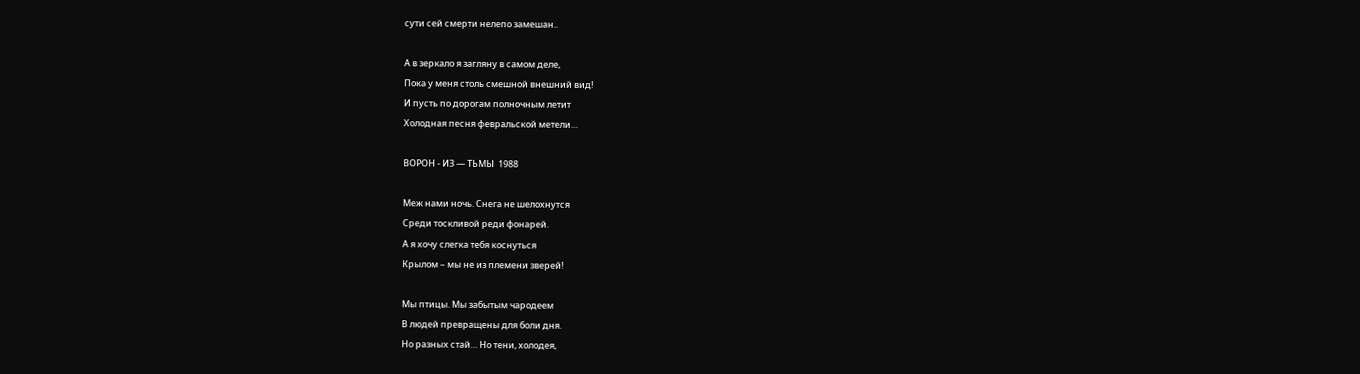сути сей смерти нелепо замешан..

А в зеркало я загляну в самом деле,
Пока у меня столь смешной внешний вид!
И пусть по дорогам полночным летит
Холодная песня февральской метели…

ВОРОН - ИЗ — ТЬМЫ  1988

Меж нами ночь. Снега не шелохнутся
Среди тоскливой реди фонарей.
А я хочу слегка тебя коснуться
Крылом – мы не из племени зверей!

Мы птицы. Мы забытым чародеем
В людей превращены для боли дня.
Но разных стай… Но тени, холодея,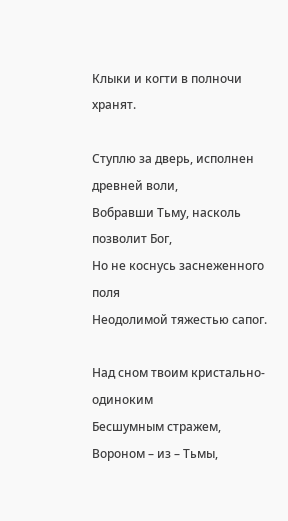Клыки и когти в полночи хранят.

Ступлю за дверь, исполнен древней воли,
Вобравши Тьму, насколь позволит Бог,
Но не коснусь заснеженного поля
Неодолимой тяжестью сапог.

Над сном твоим кристально-одиноким
Бесшумным стражем, Вороном – из – Тьмы,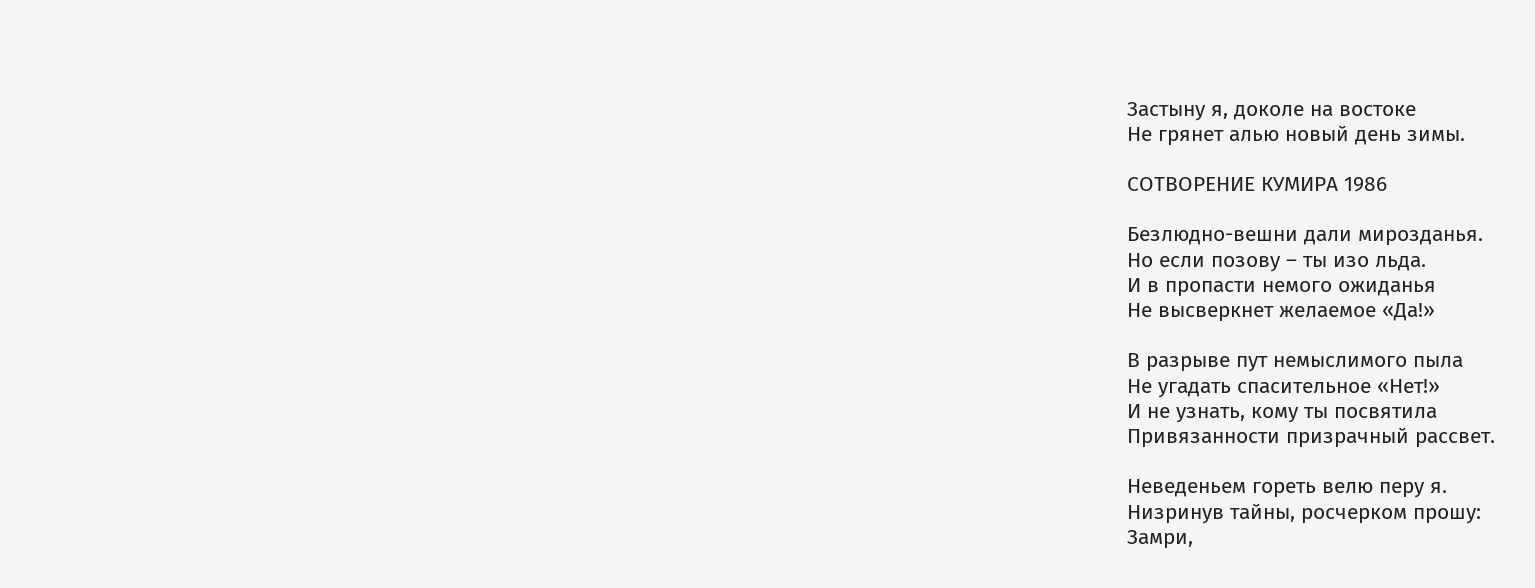Застыну я, доколе на востоке
Не грянет алью новый день зимы.

СОТВОРЕНИЕ КУМИРА 1986

Безлюдно-вешни дали мирозданья.
Но если позову – ты изо льда.
И в пропасти немого ожиданья
Не высверкнет желаемое «Да!»

В разрыве пут немыслимого пыла
Не угадать спасительное «Нет!»
И не узнать, кому ты посвятила
Привязанности призрачный рассвет.

Неведеньем гореть велю перу я.
Низринув тайны, росчерком прошу:
Замри,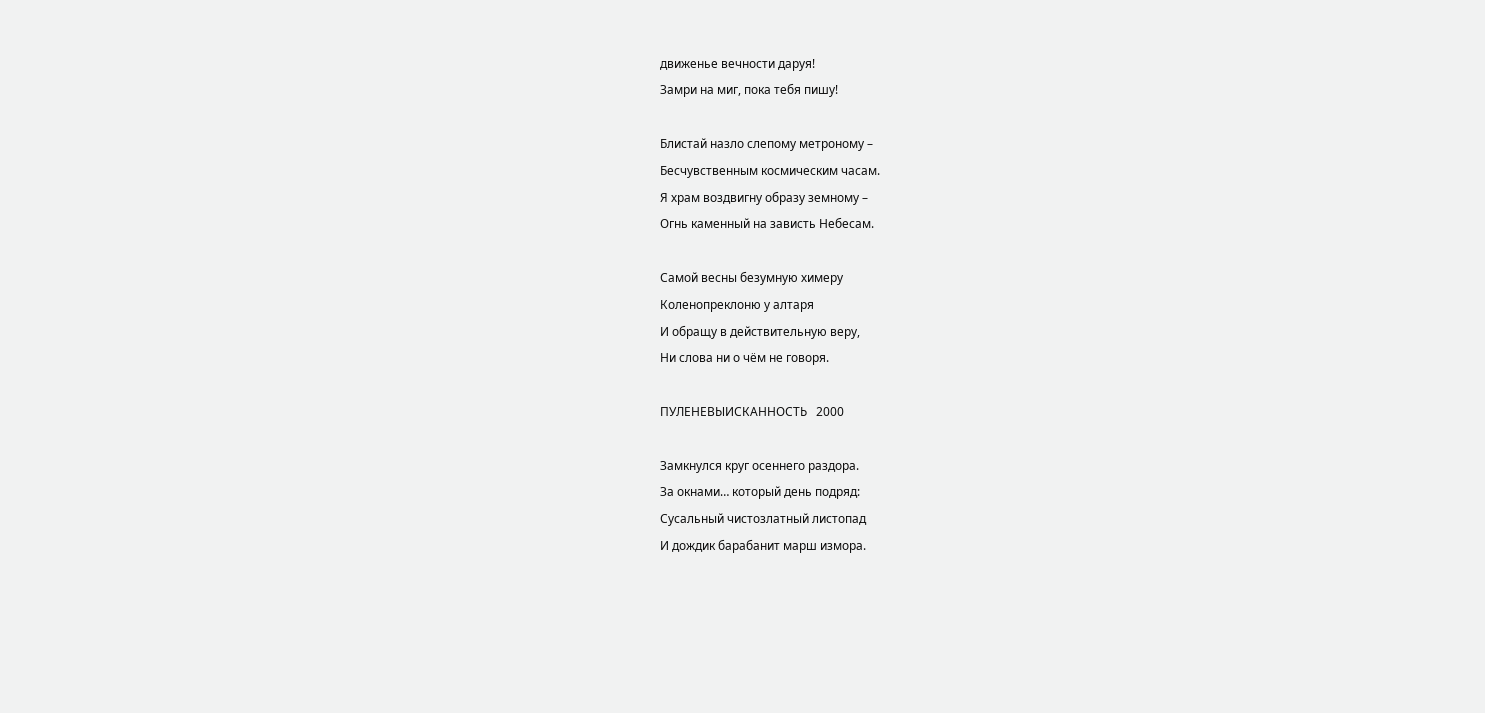движенье вечности даруя!
Замри на миг, пока тебя пишу!

Блистай назло слепому метроному –
Бесчувственным космическим часам.
Я храм воздвигну образу земному –
Огнь каменный на зависть Небесам.

Самой весны безумную химеру
Коленопреклоню у алтаря
И обращу в действительную веру,
Ни слова ни о чём не говоря.

ПУЛЕНЕВЫИСКАННОСТЬ   2000

Замкнулся круг осеннего раздора.
За окнами… который день подряд:
Сусальный чистозлатный листопад
И дождик барабанит марш измора.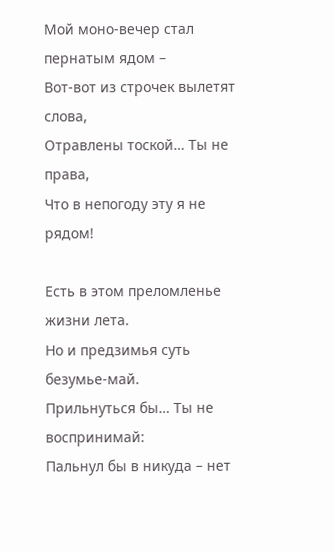Мой моно-вечер стал пернатым ядом –
Вот-вот из строчек вылетят слова,
Отравлены тоской… Ты не права,
Что в непогоду эту я не рядом!

Есть в этом преломленье жизни лета.
Но и предзимья суть безумье-май.
Прильнуться бы… Ты не воспринимай:
Пальнул бы в никуда – нет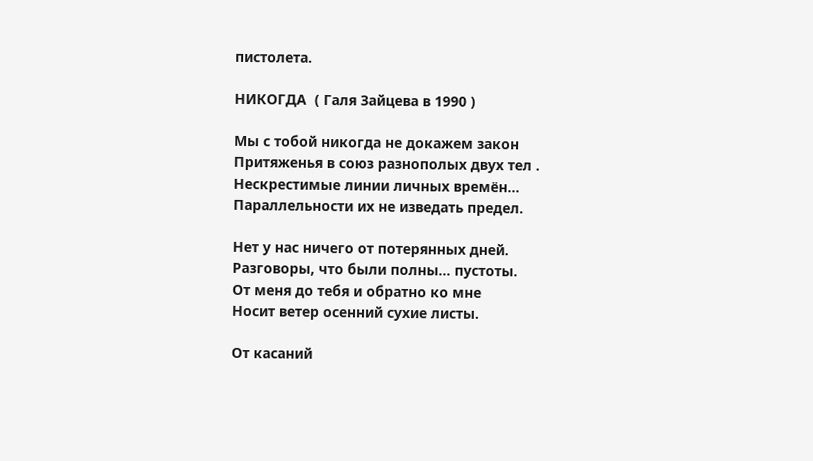пистолета.

НИКОГДА  ( Галя Зайцева в 1990 )

Мы с тобой никогда не докажем закон
Притяженья в союз разнополых двух тел .
Нескрестимые линии личных времён…
Параллельности их не изведать предел.

Нет у нас ничего от потерянных дней.
Разговоры, что были полны… пустоты.
От меня до тебя и обратно ко мне
Носит ветер осенний сухие листы.

От касаний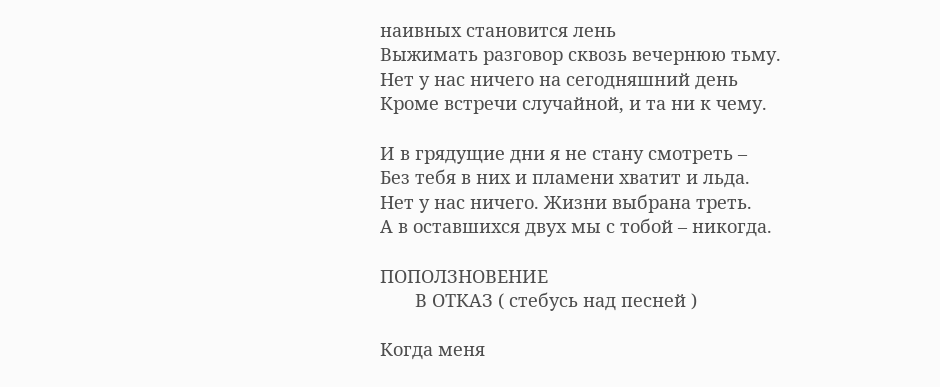наивных становится лень
Выжимать разговор сквозь вечернюю тьму.
Нет у нас ничего на сегодняшний день
Кроме встречи случайной, и та ни к чему.

И в грядущие дни я не стану смотреть –
Без тебя в них и пламени хватит и льда.
Нет у нас ничего. Жизни выбрана треть.
А в оставшихся двух мы с тобой – никогда.

ПОПОЛЗНОВЕНИЕ
       В ОТКАЗ ( стебусь над песней )

Когда меня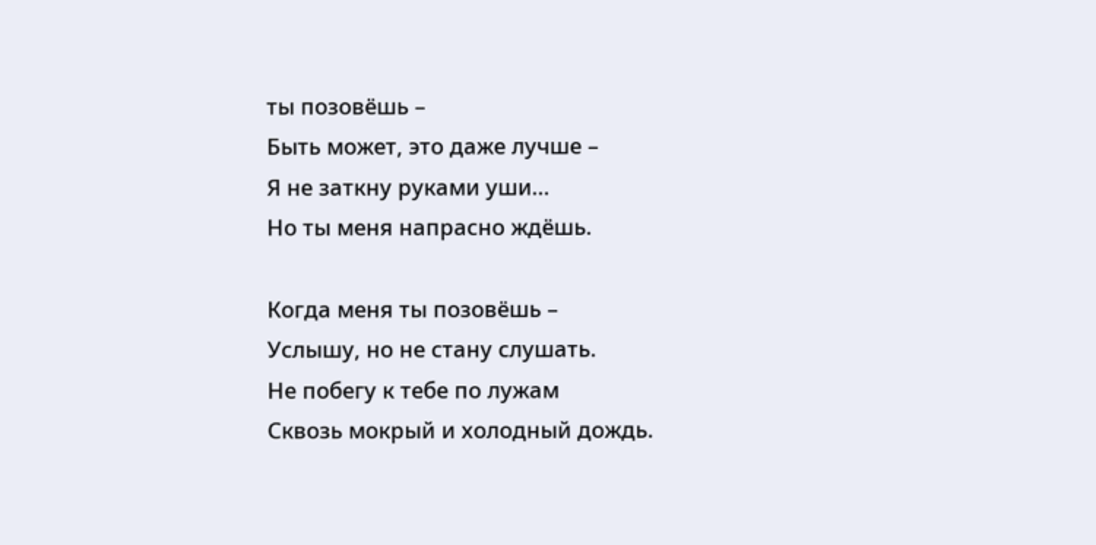ты позовёшь –
Быть может, это даже лучше –
Я не заткну руками уши…
Но ты меня напрасно ждёшь.

Когда меня ты позовёшь –
Услышу, но не стану слушать.
Не побегу к тебе по лужам
Сквозь мокрый и холодный дождь.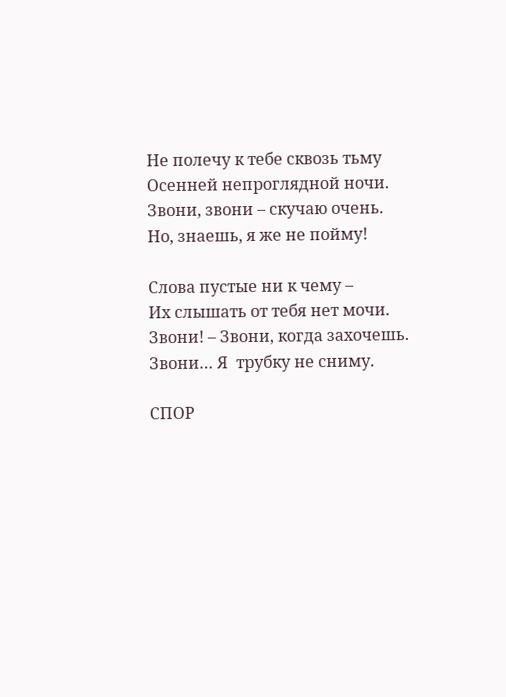Не полечу к тебе сквозь тьму
Осенней непроглядной ночи.
Звони, звони – скучаю очень.
Но, знаешь, я же не пойму!

Слова пустые ни к чему –
Их слышать от тебя нет мочи.
Звони! – Звони, когда захочешь.
Звони… Я  трубку не сниму.

СПОР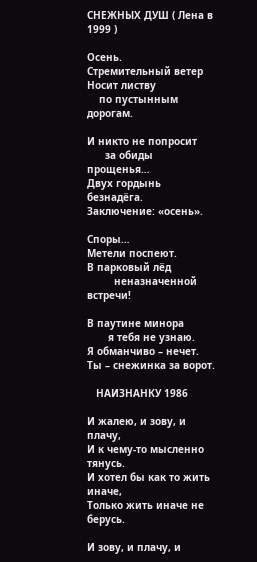СНЕЖНЫХ ДУШ ( Лена в 1999 )

Осень.
Стремительный ветер
Носит листву
    по пустынным дорогам.

И никто не попросит
      за обиды прощенья…
Двух гордынь безнадёга.
Заключение: «осень».

Споры…
Метели поспеют.
В парковый лёд
         неназначенной встречи!

В паутине минора
       я тебя не узнаю.
Я обманчиво – нечет.
Ты – снежинка за ворот.

   НАИЗНАНКУ 1986

И жалею, и зову, и плачу,
И к чему-то мысленно тянусь.
И хотел бы как то жить иначе,
Только жить иначе не берусь.

И зову, и плачу, и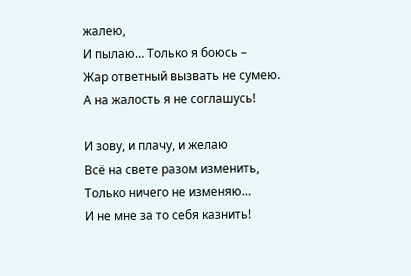жалею,
И пылаю… Только я боюсь –
Жар ответный вызвать не сумею.
А на жалость я не соглашусь!

И зову, и плачу, и желаю
Всё на свете разом изменить,
Только ничего не изменяю…
И не мне за то себя казнить!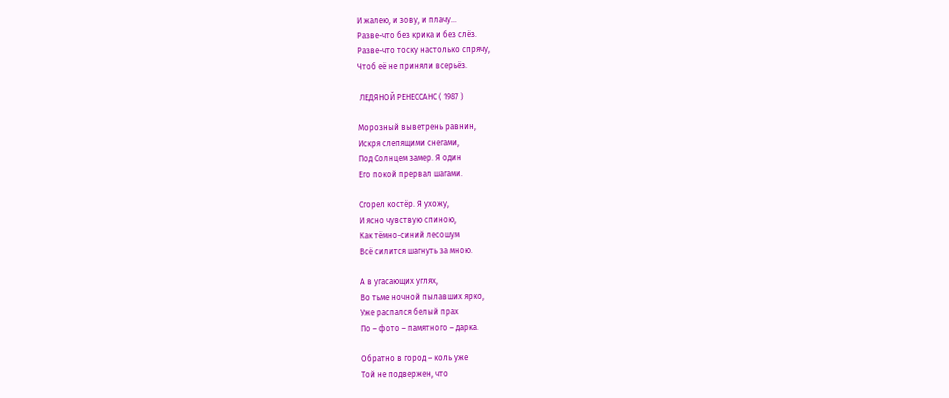И жалею, и зову, и плачу…
Разве-что без крика и без слёз.
Разве-что тоску настолько спрячу,
Чтоб её не приняли всерьёз.

 ЛЕДЯНОЙ РЕНЕССАНС ( 1987 )

Морозный выветрень равнин,
Искря слепящими снегами,
Под Солнцем замер. Я один
Его покой прервал шагами.

Сгорел костёр. Я ухожу,
И ясно чувствую спиною,
Как тёмно-синий лесошум
Всё силится шагнуть за мною.

А в угасающих углях,
Во тьме ночной пылавших ярко,
Уже распался белый прах
По – фото – памятного – дарка.

Обратно в город – коль уже
Той не подвержен, что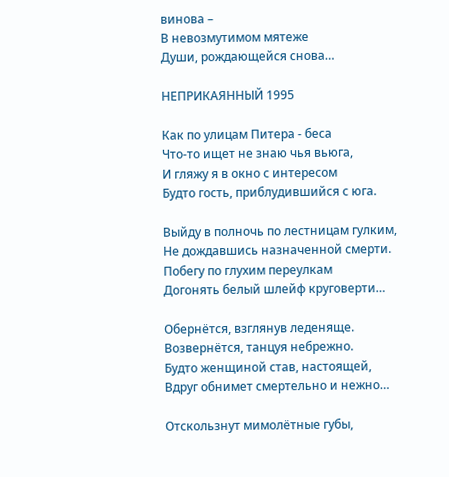винова –
В невозмутимом мятеже
Души, рождающейся снова…

НЕПРИКАЯННЫЙ 1995

Как по улицам Питера - беса
Что-то ищет не знаю чья вьюга,
И гляжу я в окно с интересом
Будто гость, приблудившийся с юга.

Выйду в полночь по лестницам гулким,
Не дождавшись назначенной смерти.
Побегу по глухим переулкам
Догонять белый шлейф круговерти…

Обернётся, взглянув леденяще.
Возвернётся, танцуя небрежно.
Будто женщиной став, настоящей,
Вдруг обнимет смертельно и нежно…

Отскользнут мимолётные губы,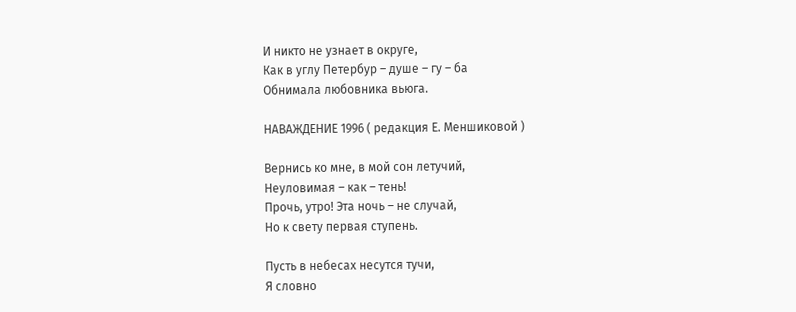И никто не узнает в округе,
Как в углу Петербур – душе – гу – ба
Обнимала любовника вьюга.

НАВАЖДЕНИЕ 1996 ( редакция Е. Меншиковой )

Вернись ко мне, в мой сон летучий,
Неуловимая – как – тень!
Прочь, утро! Эта ночь – не случай,
Но к свету первая ступень.

Пусть в небесах несутся тучи,
Я словно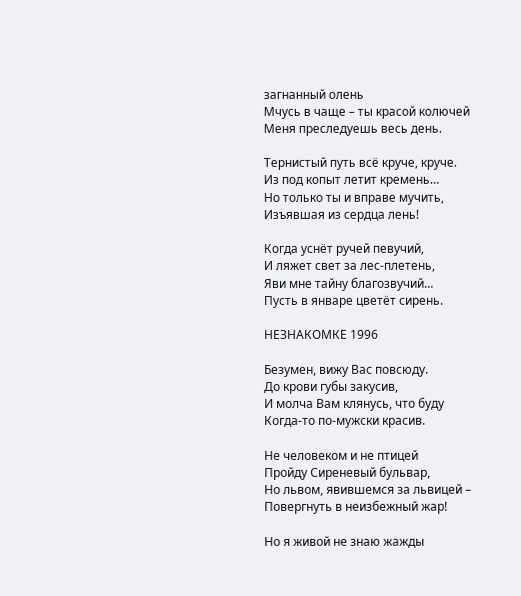загнанный олень
Мчусь в чаще – ты красой колючей
Меня преследуешь весь день.

Тернистый путь всё круче, круче.
Из под копыт летит кремень…
Но только ты и вправе мучить,
Изъявшая из сердца лень!

Когда уснёт ручей певучий,
И ляжет свет за лес-плетень,
Яви мне тайну благозвучий…
Пусть в январе цветёт сирень.

НЕЗНАКОМКЕ 1996

Безумен, вижу Вас повсюду.
До крови губы закусив,
И молча Вам клянусь, что буду
Когда-то по-мужски красив.

Не человеком и не птицей
Пройду Сиреневый бульвар,
Но львом, явившемся за львицей –
Повергнуть в неизбежный жар!

Но я живой не знаю жажды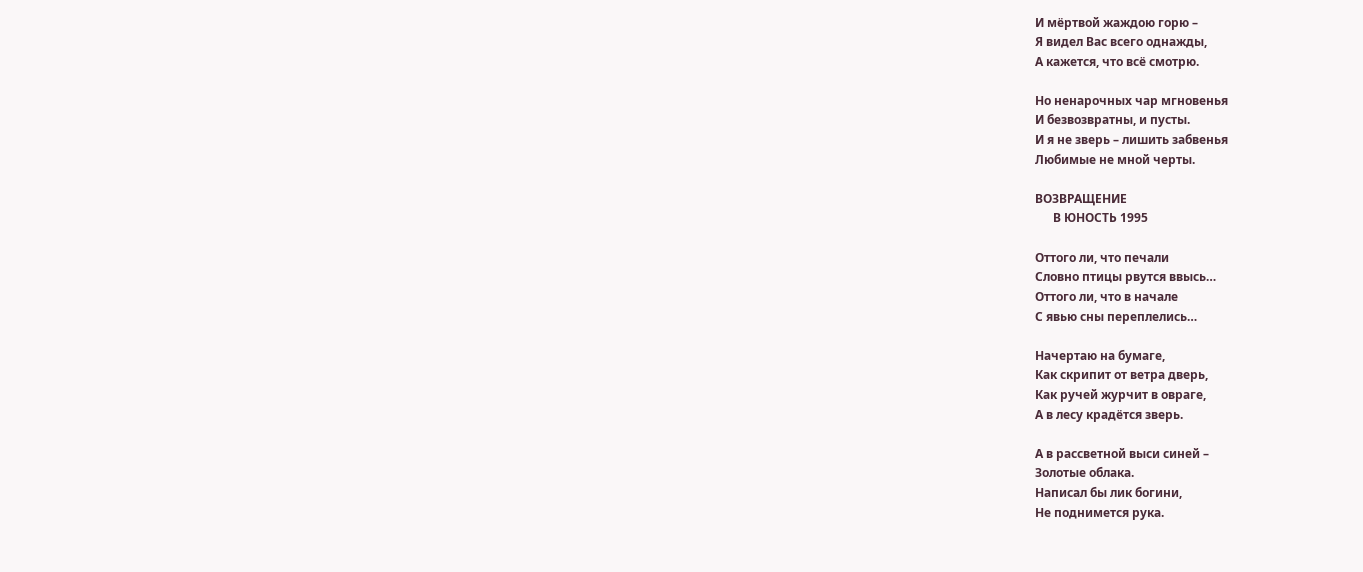И мёртвой жаждою горю –
Я видел Вас всего однажды,
А кажется, что всё смотрю.

Но ненарочных чар мгновенья
И безвозвратны, и пусты.
И я не зверь – лишить забвенья
Любимые не мной черты.

ВОЗВРАЩЕНИЕ
      В ЮНОСТЬ 1995

Оттого ли, что печали
Словно птицы рвутся ввысь…
Оттого ли, что в начале
С явью сны переплелись…

Начертаю на бумаге,
Как скрипит от ветра дверь,
Как ручей журчит в овраге,
А в лесу крадётся зверь.

А в рассветной выси синей –
Золотые облака.
Написал бы лик богини,
Не поднимется рука.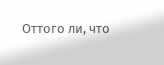Оттого ли, что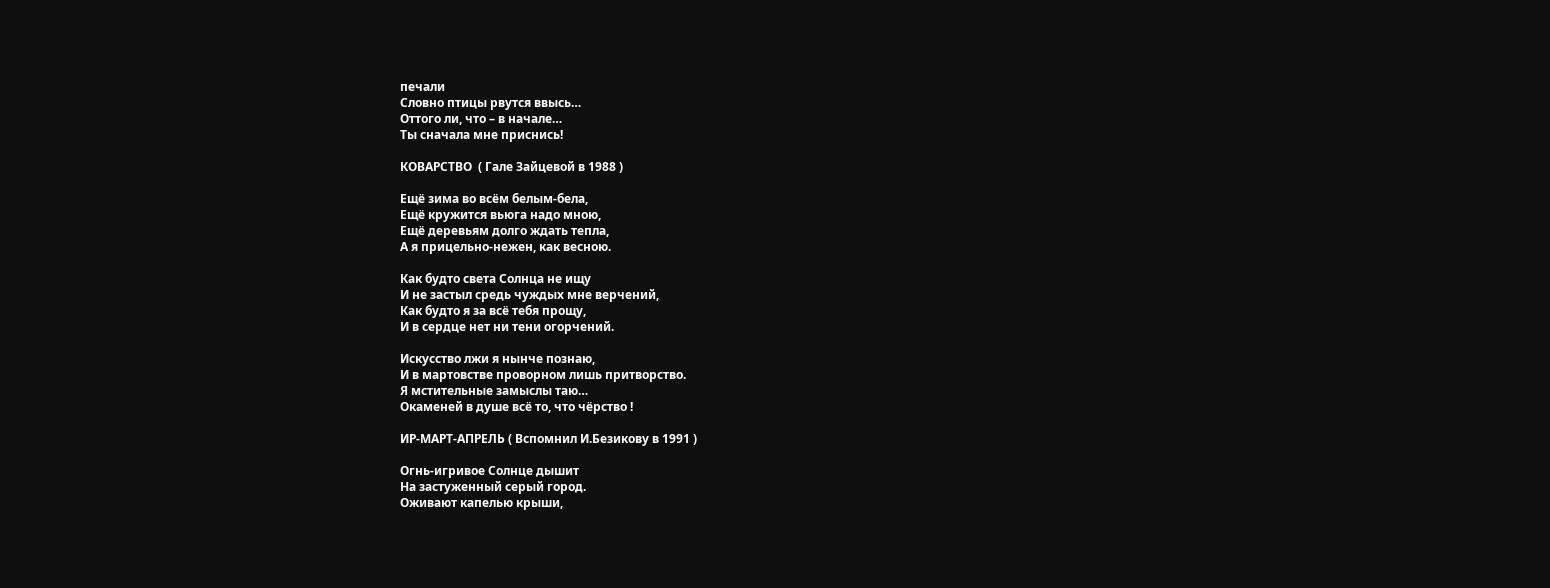печали
Словно птицы рвутся ввысь…
Оттого ли, что – в начале…
Ты сначала мне приснись!

КОВАРСТВО  ( Гале Зайцевой в 1988 )

Ещё зима во всём белым-бела,
Ещё кружится вьюга надо мною,
Ещё деревьям долго ждать тепла,
А я прицельно-нежен, как весною.

Как будто света Солнца не ищу
И не застыл средь чуждых мне верчений,
Как будто я за всё тебя прощу,
И в сердце нет ни тени огорчений.

Искусство лжи я нынче познаю,
И в мартовстве проворном лишь притворство.
Я мстительные замыслы таю…
Окаменей в душе всё то, что чёрство !

ИР-МАРТ-АПРЕЛЬ ( Вспомнил И.Безикову в 1991 )

Огнь-игривое Солнце дышит
На застуженный серый город.
Оживают капелью крыши,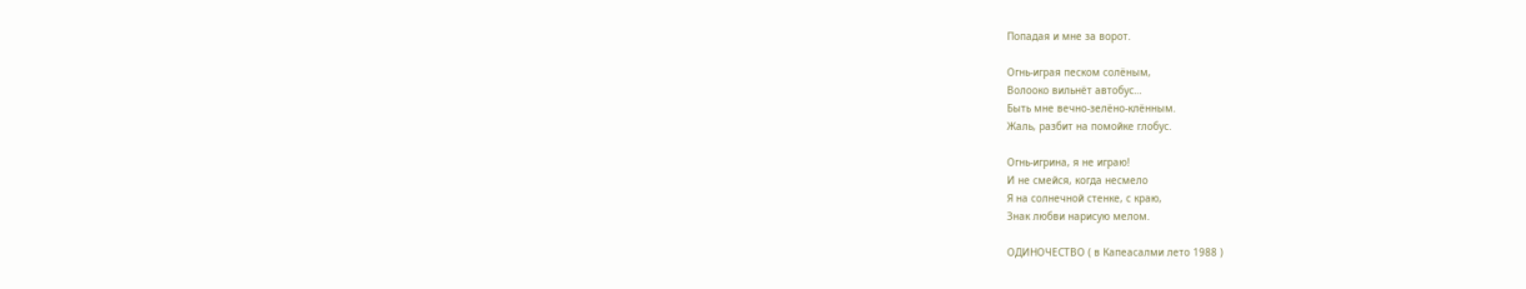Попадая и мне за ворот.

Огнь-играя песком солёным,
Волооко вильнёт автобус…
Быть мне вечно-зелёно-клённым.
Жаль, разбит на помойке глобус.

Огнь-игрина, я не играю!
И не смейся, когда несмело
Я на солнечной стенке, с краю,
Знак любви нарисую мелом.

ОДИНОЧЕСТВО ( в Капеасалми лето 1988 )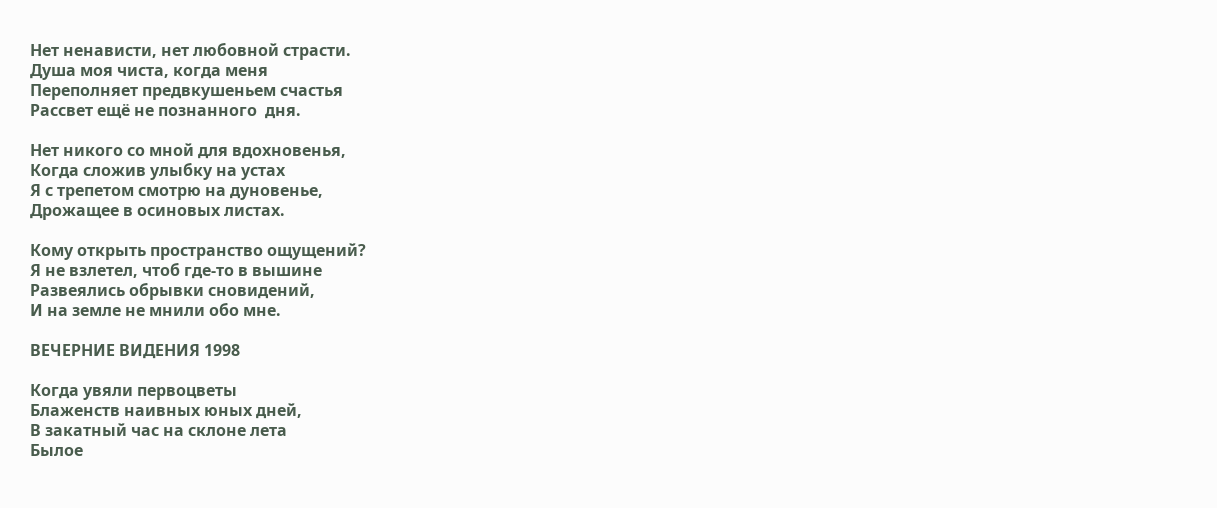Нет ненависти, нет любовной страсти.
Душа моя чиста, когда меня
Переполняет предвкушеньем счастья
Рассвет ещё не познанного  дня.

Нет никого со мной для вдохновенья,
Когда сложив улыбку на устах
Я с трепетом смотрю на дуновенье,
Дрожащее в осиновых листах.

Кому открыть пространство ощущений?
Я не взлетел, чтоб где-то в вышине
Развеялись обрывки сновидений,
И на земле не мнили обо мне.

ВЕЧЕРНИЕ ВИДЕНИЯ 1998

Когда увяли первоцветы
Блаженств наивных юных дней,
В закатный час на склоне лета
Былое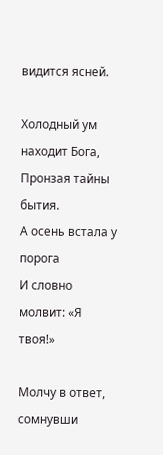видится ясней.

Холодный ум находит Бога,
Пронзая тайны бытия.
А осень встала у порога
И словно молвит: «Я твоя!»

Молчу в ответ, сомнувши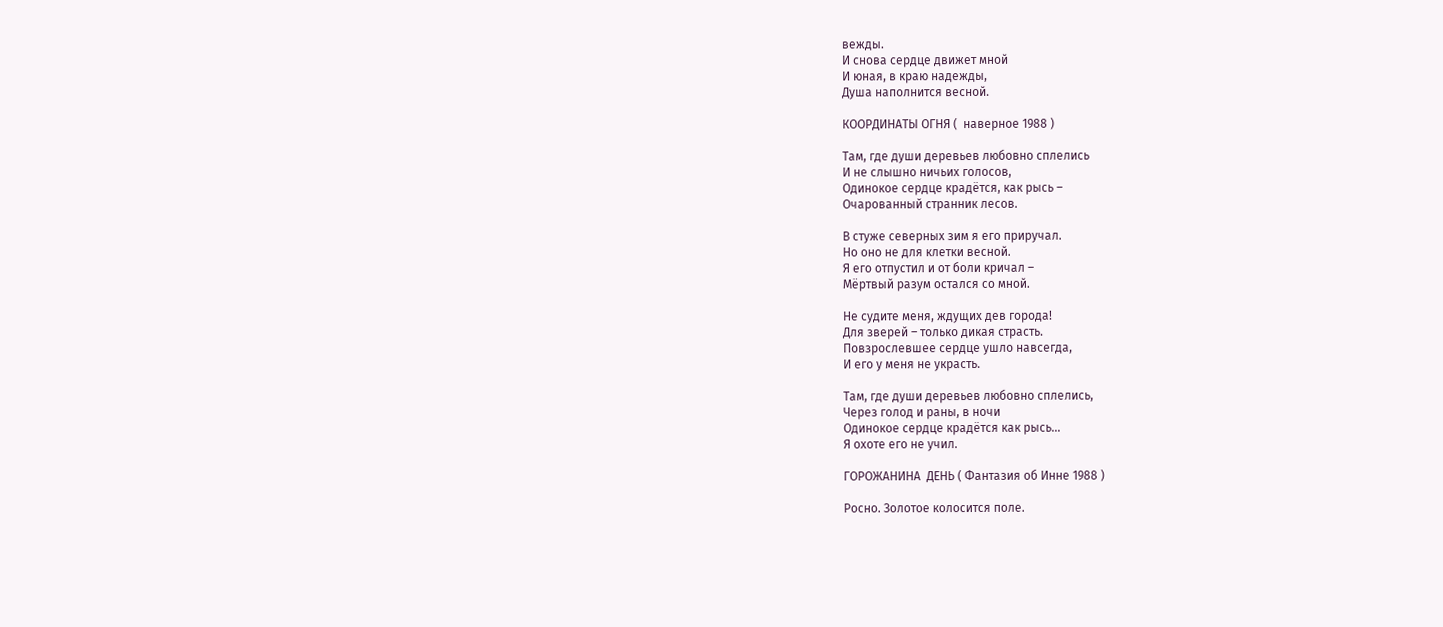вежды.
И снова сердце движет мной
И юная, в краю надежды,
Душа наполнится весной.

КООРДИНАТЫ ОГНЯ (  наверное 1988 )

Там, где души деревьев любовно сплелись
И не слышно ничьих голосов,
Одинокое сердце крадётся, как рысь –
Очарованный странник лесов.

В стуже северных зим я его приручал.
Но оно не для клетки весной.
Я его отпустил и от боли кричал –
Мёртвый разум остался со мной.

Не судите меня, ждущих дев города!
Для зверей – только дикая страсть.
Повзрослевшее сердце ушло навсегда,
И его у меня не украсть.

Там, где души деревьев любовно сплелись,
Через голод и раны, в ночи
Одинокое сердце крадётся как рысь…
Я охоте его не учил.

ГОРОЖАНИНА  ДЕНЬ ( Фантазия об Инне 1988 )

Росно. Золотое колосится поле.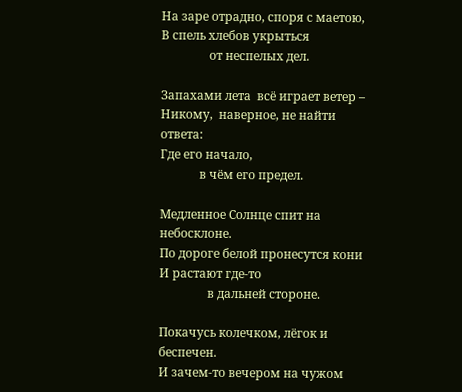На заре отрадно, споря с маетою,
В спель хлебов укрыться
                от неспелых дел.

Запахами лета  всё играет ветер –
Никому,  наверное, не найти ответа:
Где его начало,
             в чём его предел.

Медленное Солнце спит на небосклоне.
По дороге белой пронесутся кони
И растают где-то
                в дальней стороне.

Покачусь колечком, лёгок и беспечен.
И зачем-то вечером на чужом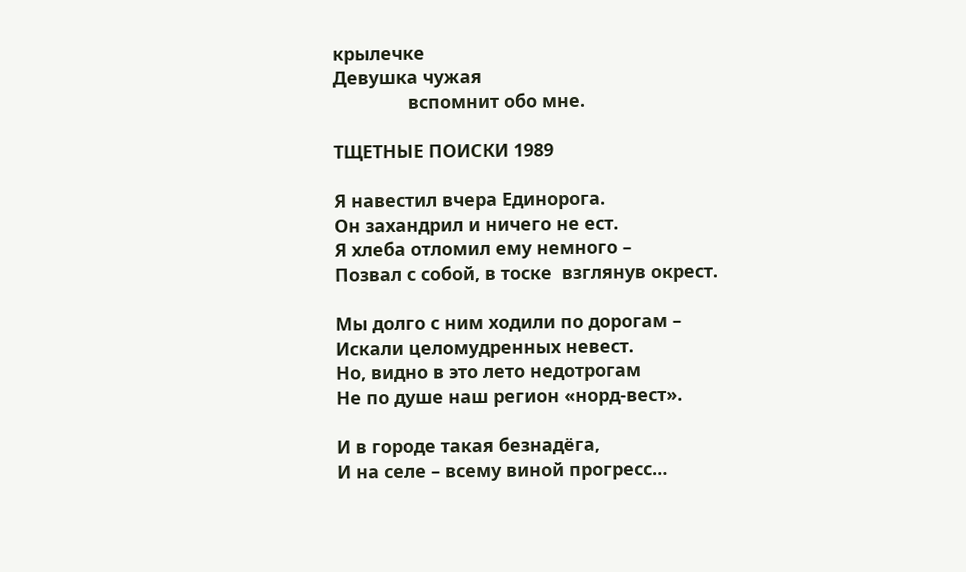крылечке
Девушка чужая
               вспомнит обо мне.

ТЩЕТНЫЕ ПОИСКИ 1989

Я навестил вчера Единорога.
Он захандрил и ничего не ест.
Я хлеба отломил ему немного –
Позвал с собой, в тоске  взглянув окрест.

Мы долго с ним ходили по дорогам –
Искали целомудренных невест.
Но, видно в это лето недотрогам
Не по душе наш регион «норд-вест».

И в городе такая безнадёга,
И на селе – всему виной прогресс…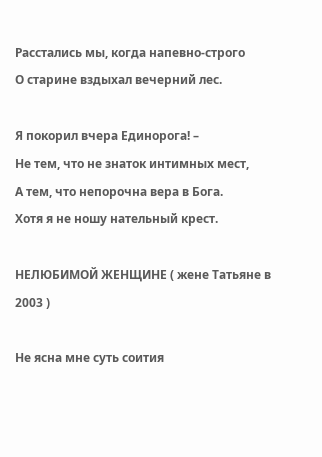Расстались мы, когда напевно-строго
О старине вздыхал вечерний лес.

Я покорил вчера Единорога! –
Не тем, что не знаток интимных мест,
А тем, что непорочна вера в Бога.
Хотя я не ношу нательный крест.

НЕЛЮБИМОЙ ЖЕНЩИНЕ ( жене Татьяне в 2003 )

Не ясна мне суть соития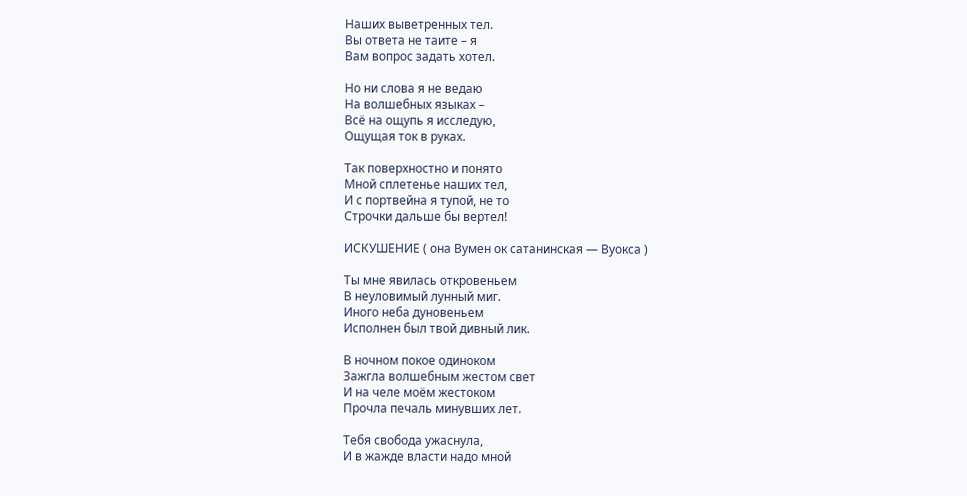Наших выветренных тел.
Вы ответа не таите – я
Вам вопрос задать хотел.

Но ни слова я не ведаю
На волшебных языках –
Всё на ощупь я исследую,
Ощущая ток в руках.

Так поверхностно и понято
Мной сплетенье наших тел,
И с портвейна я тупой, не то
Строчки дальше бы вертел!

ИСКУШЕНИЕ ( она Вумен ок сатанинская — Вуокса )

Ты мне явилась откровеньем
В неуловимый лунный миг.
Иного неба дуновеньем
Исполнен был твой дивный лик.

В ночном покое одиноком
Зажгла волшебным жестом свет
И на челе моём жестоком
Прочла печаль минувших лет.

Тебя свобода ужаснула,
И в жажде власти надо мной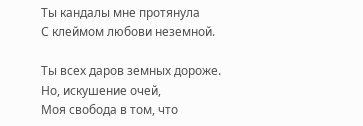Ты кандалы мне протянула
С клеймом любови неземной.

Ты всех даров земных дороже.
Но, искушение очей,
Моя свобода в том, что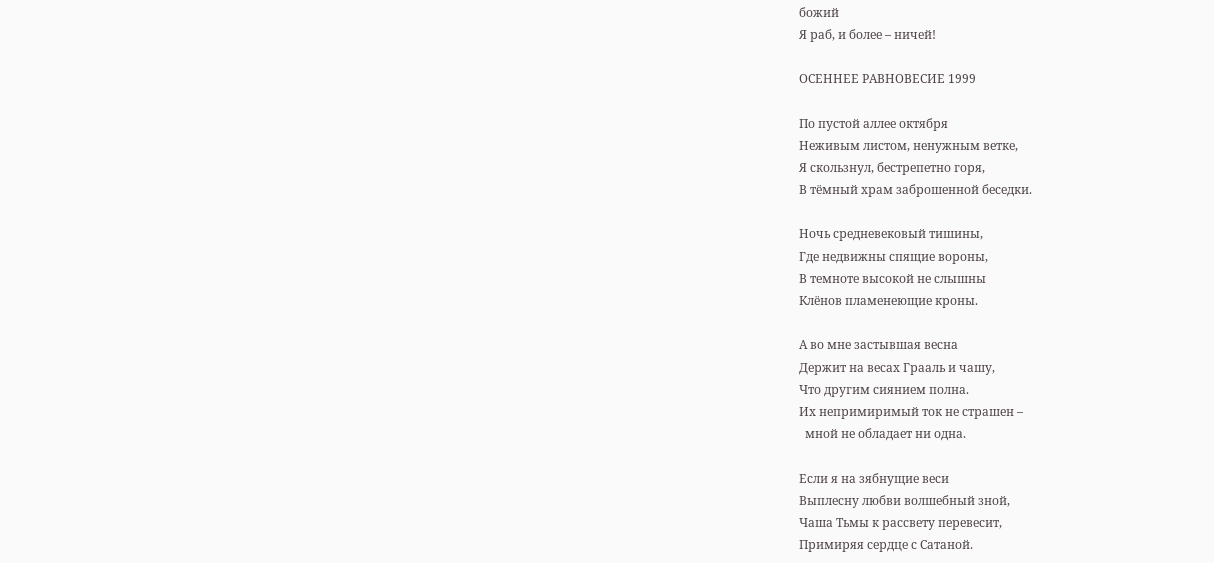божий
Я раб, и более – ничей!

ОСЕННЕЕ РАВНОВЕСИЕ 1999

По пустой аллее октября
Неживым листом, ненужным ветке,
Я скользнул, бестрепетно горя,
В тёмный храм заброшенной беседки.

Ночь средневековый тишины,
Где недвижны спящие вороны,
В темноте высокой не слышны
Клёнов пламенеющие кроны.

А во мне застывшая весна
Держит на весах Грааль и чашу,
Что другим сиянием полна.
Их непримиримый ток не страшен –
  мной не обладает ни одна.

Если я на зябнущие веси
Выплесну любви волшебный зной,
Чаша Тьмы к рассвету перевесит,
Примиряя сердце с Сатаной.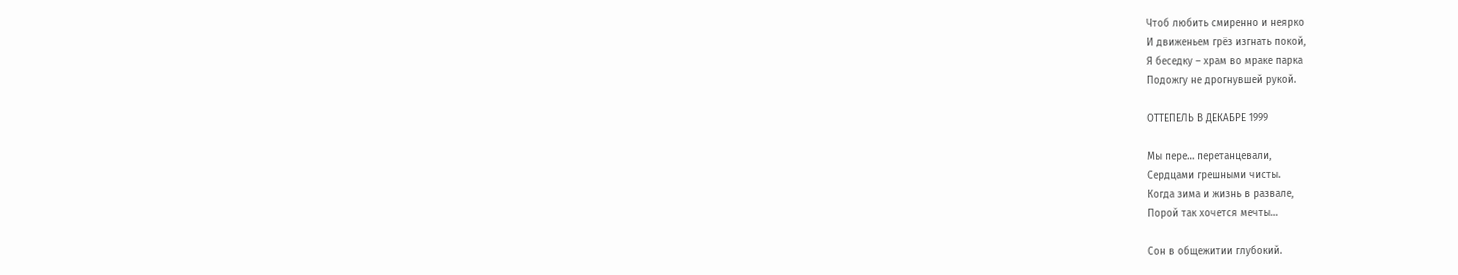Чтоб любить смиренно и неярко
И движеньем грёз изгнать покой,
Я беседку – храм во мраке парка
Подожгу не дрогнувшей рукой.

ОТТЕПЕЛЬ В ДЕКАБРЕ 1999

Мы пере… перетанцевали,
Сердцами грешными чисты.
Когда зима и жизнь в развале,
Порой так хочется мечты…

Сон в общежитии глубокий.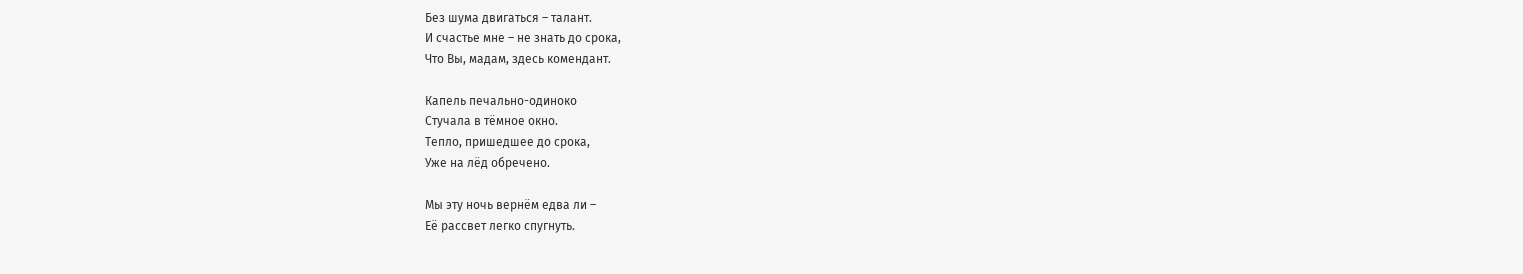Без шума двигаться – талант.
И счастье мне – не знать до срока,
Что Вы, мадам, здесь комендант.

Капель печально-одиноко
Стучала в тёмное окно.
Тепло, пришедшее до срока,
Уже на лёд обречено.

Мы эту ночь вернём едва ли –
Её рассвет легко спугнуть.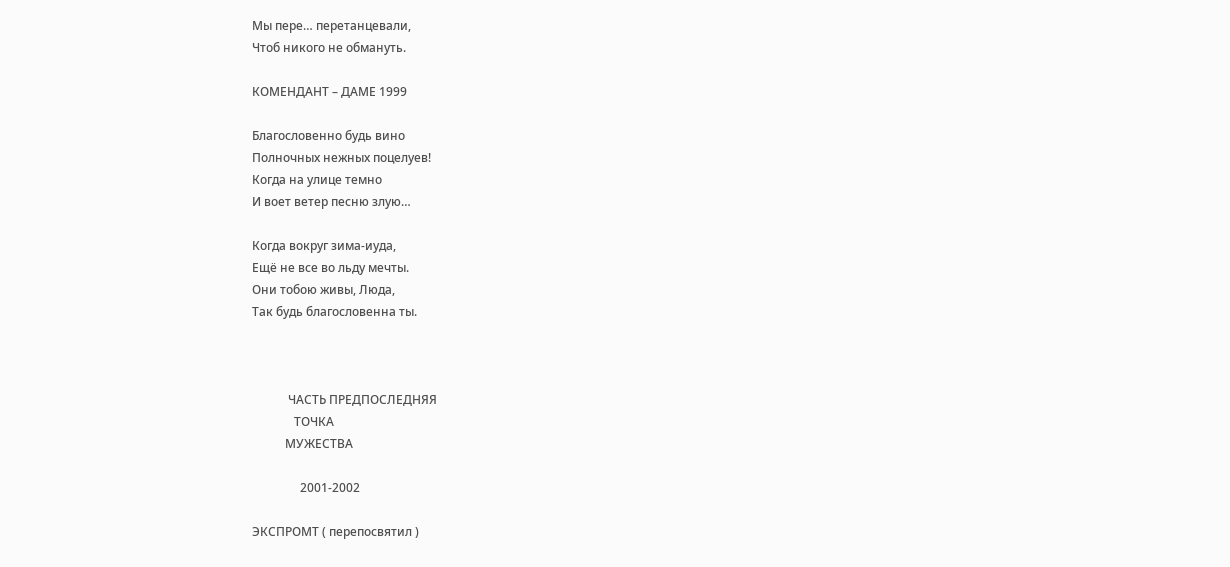Мы пере… перетанцевали,
Чтоб никого не обмануть.

КОМЕНДАНТ – ДАМЕ 1999

Благословенно будь вино
Полночных нежных поцелуев!
Когда на улице темно
И воет ветер песню злую…

Когда вокруг зима-иуда,
Ещё не все во льду мечты.
Они тобою живы, Люда,
Так будь благословенна ты.



            ЧАСТЬ ПРЕДПОСЛЕДНЯЯ
              ТОЧКА
           МУЖЕСТВА

                2001-2002

ЭКСПРОМТ ( перепосвятил )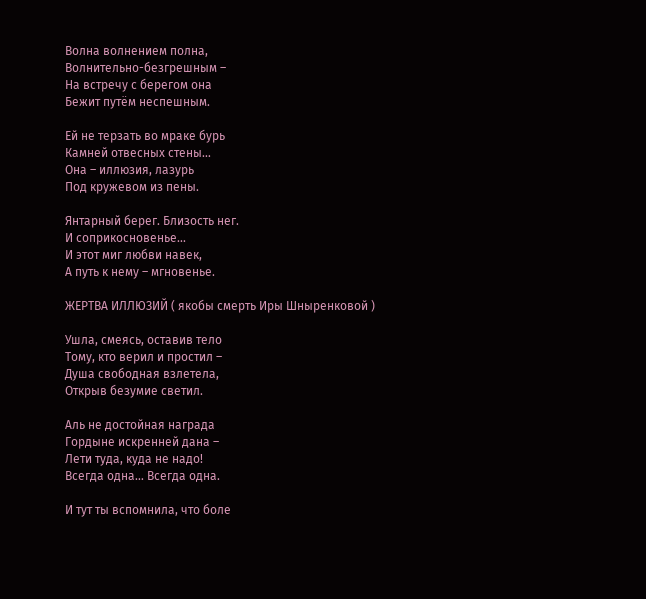Волна волнением полна,
Волнительно-безгрешным –
На встречу с берегом она
Бежит путём неспешным.

Ей не терзать во мраке бурь
Камней отвесных стены…
Она – иллюзия, лазурь
Под кружевом из пены.

Янтарный берег. Близость нег.
И соприкосновенье...
И этот миг любви навек,
А путь к нему – мгновенье.

ЖЕРТВА ИЛЛЮЗИЙ ( якобы смерть Иры Шныренковой )

Ушла, смеясь, оставив тело
Тому, кто верил и простил –
Душа свободная взлетела,
Открыв безумие светил.

Аль не достойная награда
Гордыне искренней дана –
Лети туда, куда не надо!
Всегда одна… Всегда одна.

И тут ты вспомнила, что боле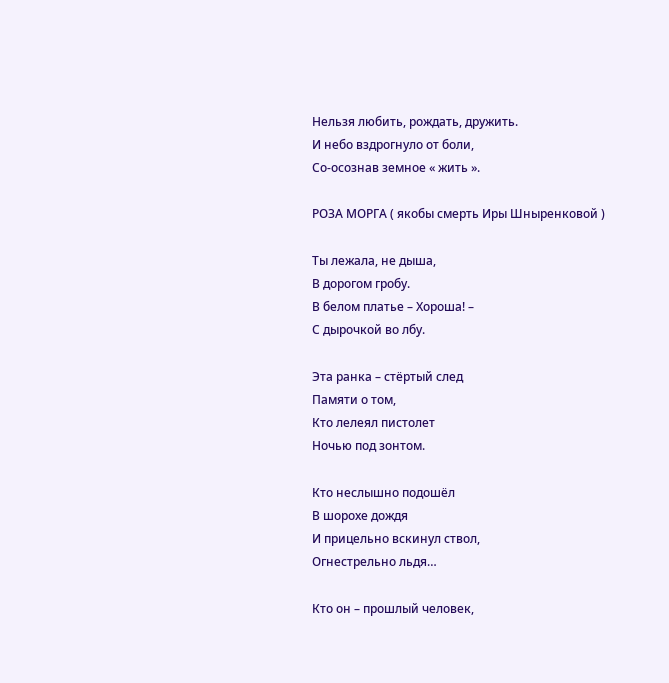Нельзя любить, рождать, дружить.
И небо вздрогнуло от боли,
Со-осознав земное « жить ».

РОЗА МОРГА ( якобы смерть Иры Шныренковой )

Ты лежала, не дыша,
В дорогом гробу.
В белом платье – Хороша! –
С дырочкой во лбу.

Эта ранка – стёртый след
Памяти о том,
Кто лелеял пистолет
Ночью под зонтом.

Кто неслышно подошёл
В шорохе дождя
И прицельно вскинул ствол,
Огнестрельно льдя…

Кто он – прошлый человек,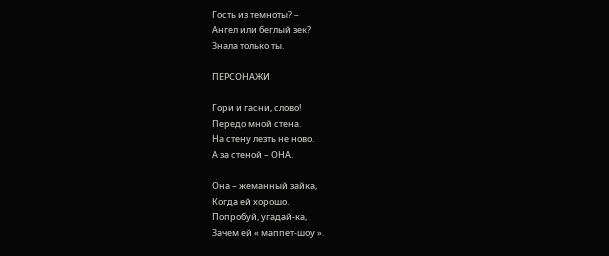Гость из темноты? –
Ангел или беглый зек?
Знала только ты.

ПЕРСОНАЖИ

Гори и гасни, слово!
Передо мной стена.
На стену лезть не ново.
А за стеной – ОНА.

Она – жеманный зайка,
Когда ей хорошо.
Попробуй, угадай-ка,
Зачем ей « маппет-шоу ».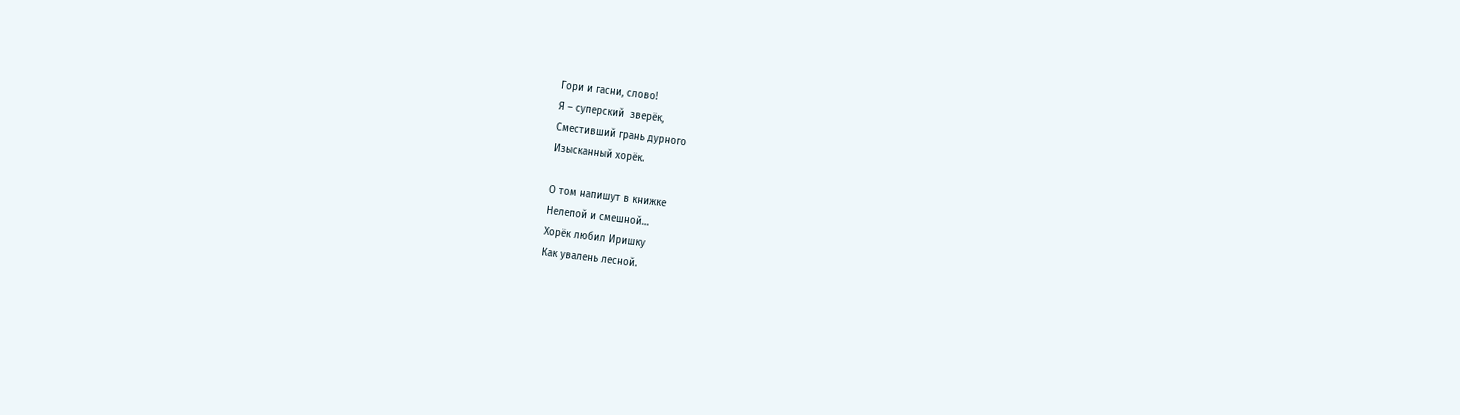Гори и гасни, слово!
Я – суперский  зверёк,
Сместивший грань дурного
Изысканный хорёк.

О том напишут в книжке
Нелепой и смешной…
Хорёк любил Иришку
Как увалень лесной.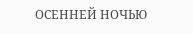ОСЕННЕЙ НОЧЬЮ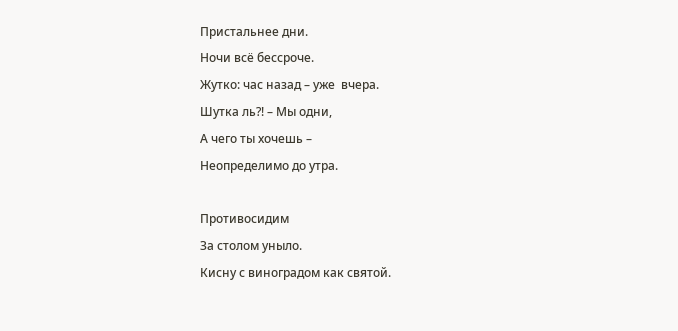Пристальнее дни.
Ночи всё бессроче.
Жутко: час назад – уже  вчера.
Шутка ль?! – Мы одни,
А чего ты хочешь –
Неопределимо до утра.

Противосидим
За столом уныло.
Кисну с виноградом как святой.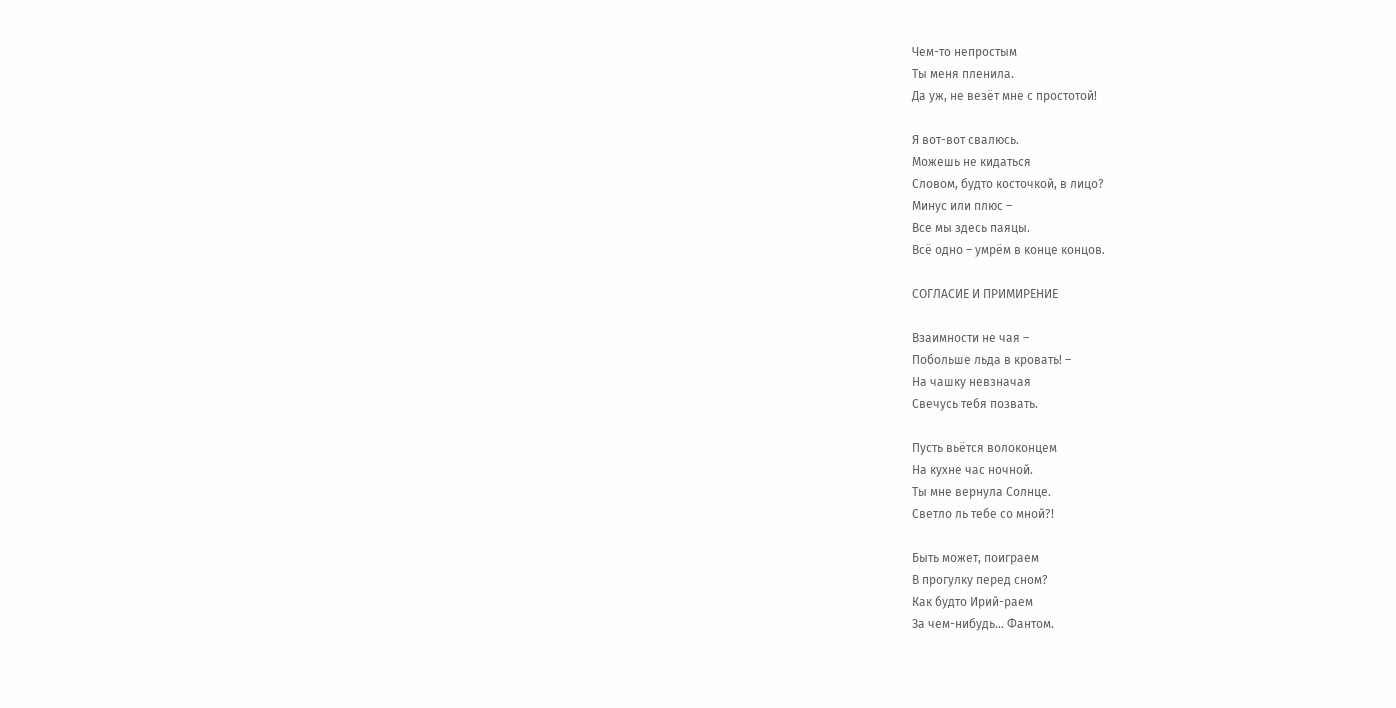Чем-то непростым
Ты меня пленила.
Да уж, не везёт мне с простотой!

Я вот-вот свалюсь.
Можешь не кидаться
Словом, будто косточкой, в лицо?
Минус или плюс –
Все мы здесь паяцы.
Всё одно – умрём в конце концов.

СОГЛАСИЕ И ПРИМИРЕНИЕ

Взаимности не чая –
Побольше льда в кровать! –
На чашку невзначая
Свечусь тебя позвать.

Пусть вьётся волоконцем
На кухне час ночной.
Ты мне вернула Солнце.
Светло ль тебе со мной?!

Быть может, поиграем
В прогулку перед сном?
Как будто Ирий-раем
За чем-нибудь… Фантом.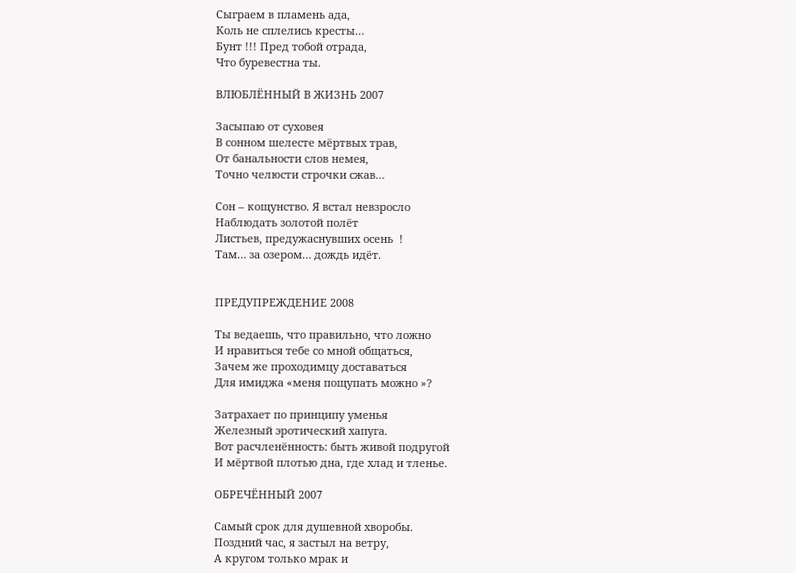Сыграем в пламень ада,
Коль не сплелись кресты…
Бунт !!! Пред тобой отрада,
Что буревестна ты.

ВЛЮБЛЁННЫЙ В ЖИЗНЬ 2007

Засыпаю от суховея
В сонном шелесте мёртвых трав,
От банальности слов немея,
Точно челюсти строчки сжав…

Сон – кощунство. Я встал невзросло
Наблюдать золотой полёт
Листьев, предужаснувших осень  !
Там… за озером… дождь идёт.


ПРЕДУПРЕЖДЕНИЕ 2008

Ты ведаешь, что правильно, что ложно
И нравиться тебе со мной общаться,
Зачем же проходимцу доставаться
Для имиджа «меня пощупать можно »?

Затрахает по принципу уменья
Железный эротический хапуга.
Вот расчленённость: быть живой подругой
И мёртвой плотью дна, где хлад и тленье.

ОБРЕЧЁННЫЙ 2007

Самый срок для душевной хворобы.
Поздний час, я застыл на ветру,
А кругом только мрак и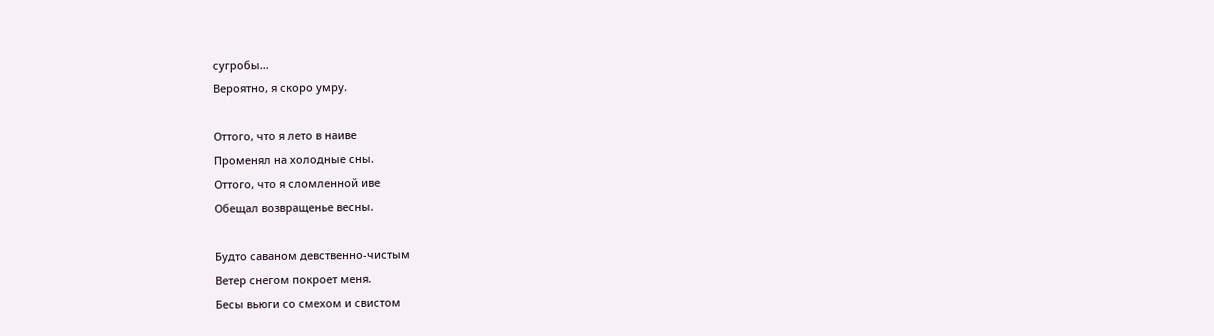сугробы…
Вероятно, я скоро умру.

Оттого, что я лето в наиве
Променял на холодные сны.
Оттого, что я сломленной иве
Обещал возвращенье весны.

Будто саваном девственно-чистым
Ветер снегом покроет меня.
Бесы вьюги со смехом и свистом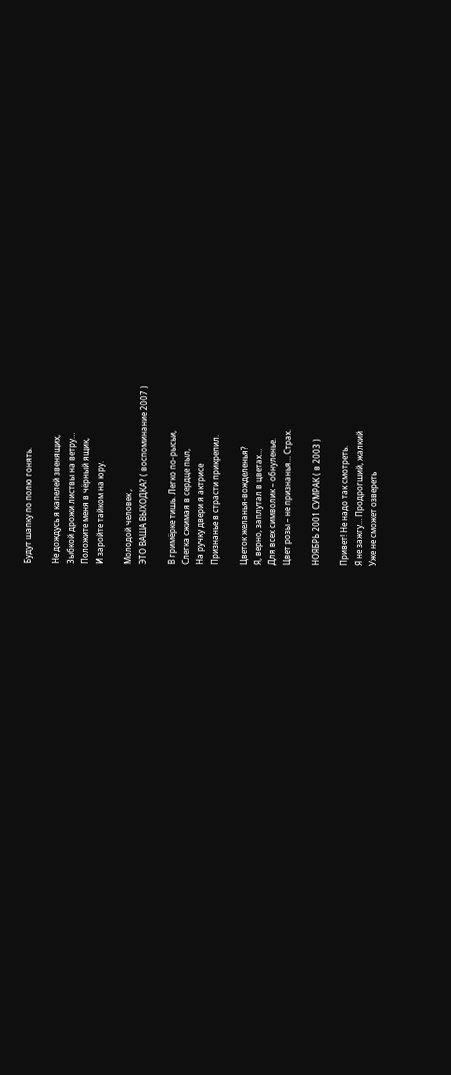Будут шапку по полю гонять.

Не дождусь я капелей звенящих,
Зыбкой дрожи листвы на ветру…
Положите меня в чёрный ящик,
И заройте тайком на юру.

Молодой человек ,
ЭТО ВАША ВЫХОДКА? ( воспоминание 2007 )

В гримёрке тишь. Легко по-рысьи,
Слегка сжимая в сердце пыл,
На ручку двери я актрисе
Признанье в страсти прикрепил.

Цветок желанья-вожделенья?
Я, верно, заплутал в цветах…
Для всех символик – обнуленье.
Цвет розы – не признанья… Страх.

НОЯБРЬ 2001 СУМРАК ( в 2003 )

Привет! Не надо так смотреть.
Я не зажгу… Продрогший, жалкий
Уже не сможет озвереть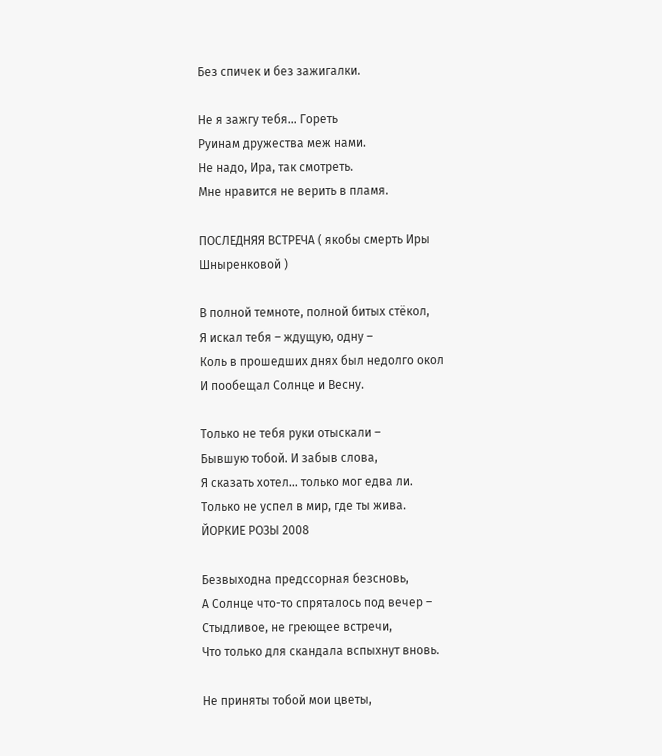Без спичек и без зажигалки.

Не я зажгу тебя… Гореть
Руинам дружества меж нами.
Не надо, Ира, так смотреть.
Мне нравится не верить в пламя.

ПОСЛЕДНЯЯ ВСТРЕЧА ( якобы смерть Иры Шныренковой )

В полной темноте, полной битых стёкол,
Я искал тебя – ждущую, одну –
Коль в прошедших днях был недолго окол
И пообещал Солнце и Весну.

Только не тебя руки отыскали –
Бывшую тобой. И забыв слова,
Я сказать хотел… только мог едва ли.
Только не успел в мир, где ты жива.
ЙОРКИЕ РОЗЫ 2008

Безвыходна предссорная безсновь,
А Солнце что-то спряталось под вечер –
Стыдливое, не греющее встречи,
Что только для скандала вспыхнут вновь.

Не приняты тобой мои цветы,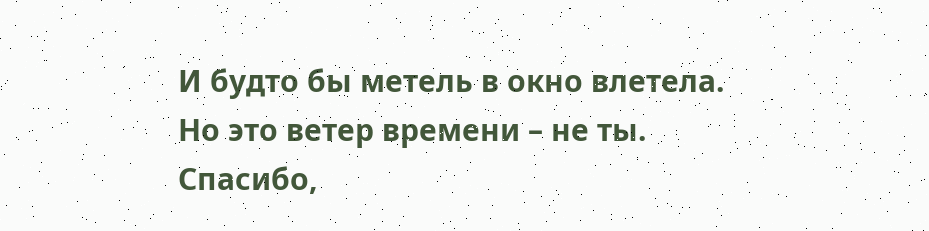И будто бы метель в окно влетела.
Но это ветер времени – не ты.
Спасибо,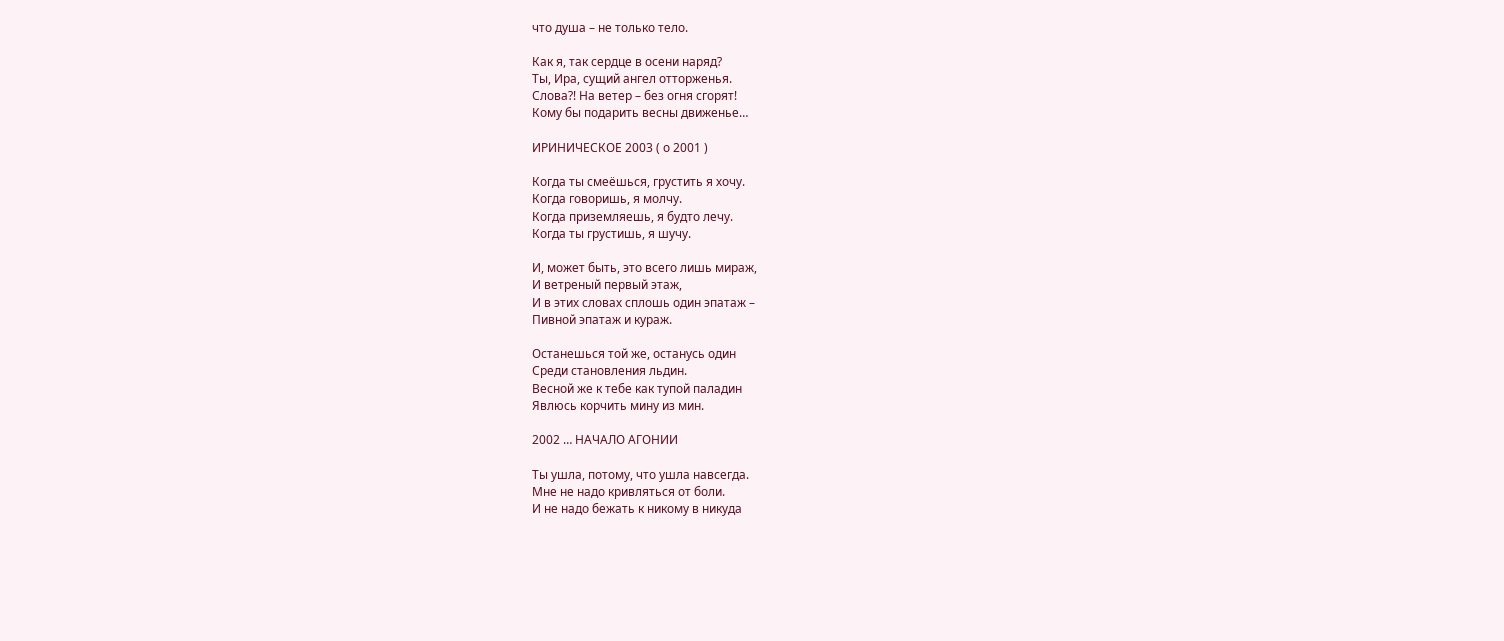что душа – не только тело.

Как я, так сердце в осени наряд?
Ты, Ира, сущий ангел отторженья.
Слова?! На ветер – без огня сгорят!
Кому бы подарить весны движенье…

ИРИНИЧЕСКОЕ 2003 ( о 2001 )

Когда ты смеёшься, грустить я хочу.
Когда говоришь, я молчу.
Когда приземляешь, я будто лечу.
Когда ты грустишь, я шучу.

И, может быть, это всего лишь мираж,
И ветреный первый этаж,
И в этих словах сплошь один эпатаж –
Пивной эпатаж и кураж.

Останешься той же, останусь один
Среди становления льдин.
Весной же к тебе как тупой паладин
Явлюсь корчить мину из мин.

2002 … НАЧАЛО АГОНИИ

Ты ушла, потому, что ушла навсегда.
Мне не надо кривляться от боли.
И не надо бежать к никому в никуда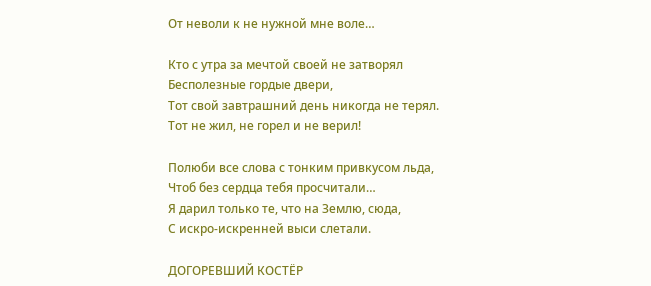От неволи к не нужной мне воле…

Кто с утра за мечтой своей не затворял
Бесполезные гордые двери,
Тот свой завтрашний день никогда не терял.
Тот не жил, не горел и не верил!

Полюби все слова с тонким привкусом льда,
Чтоб без сердца тебя просчитали…
Я дарил только те, что на Землю, сюда,
С искро-искренней выси слетали.

ДОГОРЕВШИЙ КОСТЁР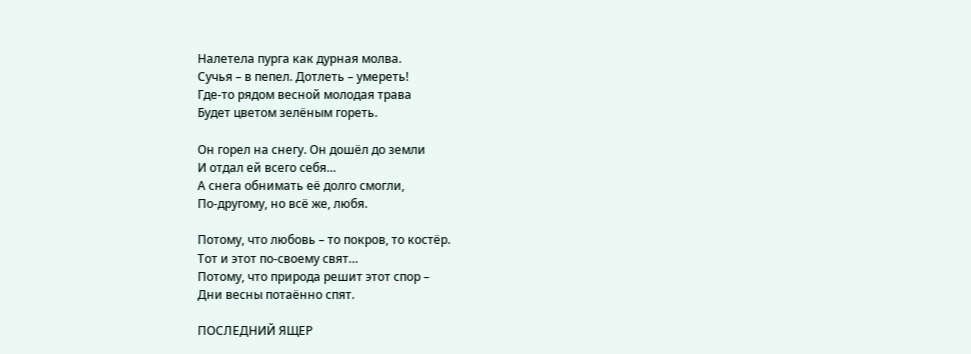Налетела пурга как дурная молва.
Сучья – в пепел. Дотлеть – умереть!
Где-то рядом весной молодая трава
Будет цветом зелёным гореть.

Он горел на снегу. Он дошёл до земли
И отдал ей всего себя…
А снега обнимать её долго смогли,
По-другому, но всё же, любя.

Потому, что любовь – то покров, то костёр.
Тот и этот по-своему свят…
Потому, что природа решит этот спор –
Дни весны потаённо спят.

ПОСЛЕДНИЙ ЯЩЕР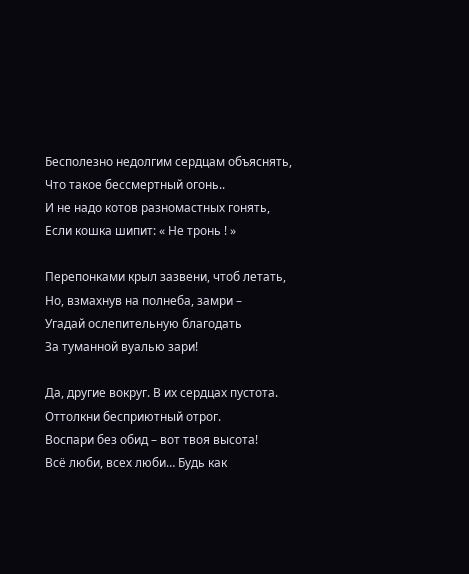Бесполезно недолгим сердцам объяснять,
Что такое бессмертный огонь..
И не надо котов разномастных гонять,
Если кошка шипит: « Не тронь ! »

Перепонками крыл зазвени, чтоб летать,
Но, взмахнув на полнеба, замри –
Угадай ослепительную благодать
За туманной вуалью зари!

Да, другие вокруг. В их сердцах пустота.
Оттолкни бесприютный отрог.
Воспари без обид – вот твоя высота!
Всё люби, всех люби… Будь как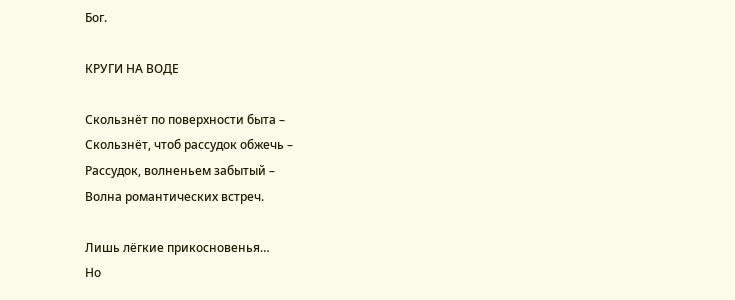Бог.

КРУГИ НА ВОДЕ

Скользнёт по поверхности быта –
Скользнёт, чтоб рассудок обжечь –
Рассудок, волненьем забытый –
Волна романтических встреч.

Лишь лёгкие прикосновенья…
Но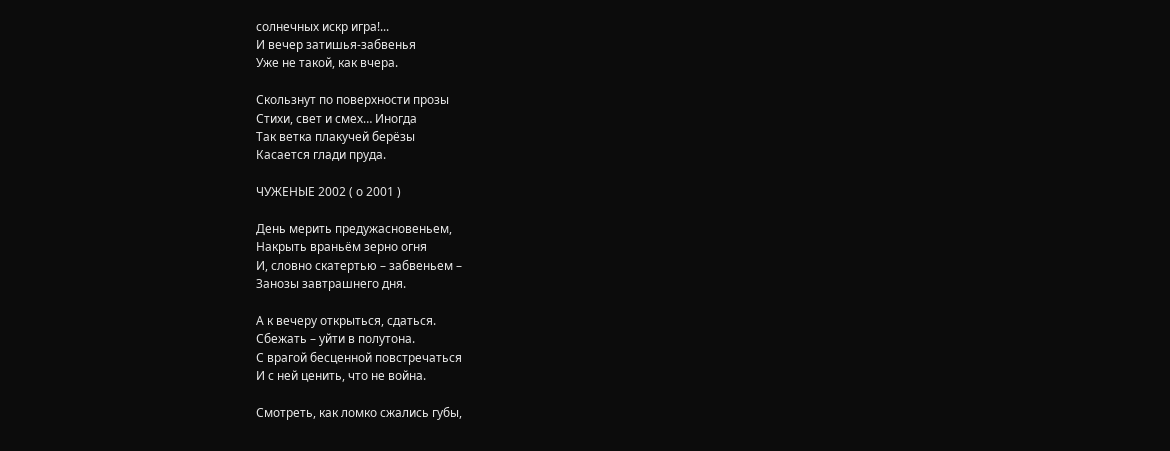солнечных искр игра!...
И вечер затишья-забвенья
Уже не такой, как вчера.

Скользнут по поверхности прозы
Стихи, свет и смех… Иногда
Так ветка плакучей берёзы
Касается глади пруда.

ЧУЖЕНЫЕ 2002 ( о 2001 )

День мерить предужасновеньем,
Накрыть враньём зерно огня
И, словно скатертью – забвеньем –
Занозы завтрашнего дня.

А к вечеру открыться, сдаться.
Сбежать – уйти в полутона.
С врагой бесценной повстречаться
И с ней ценить, что не война.

Смотреть, как ломко сжались губы,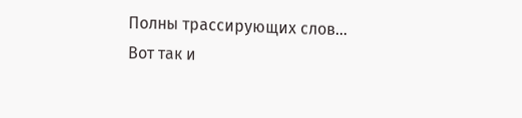Полны трассирующих слов…
Вот так и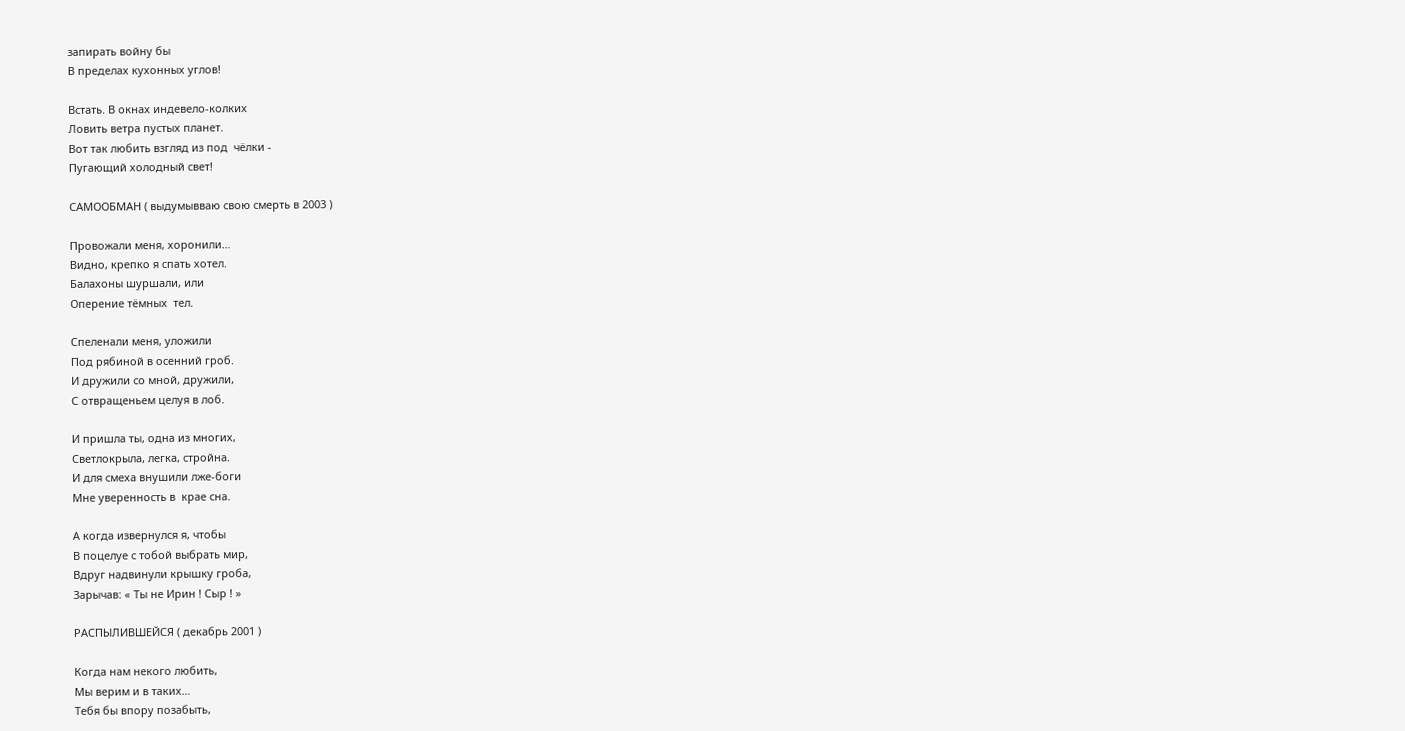запирать войну бы
В пределах кухонных углов!

Встать. В окнах индевело-колких
Ловить ветра пустых планет.
Вот так любить взгляд из под  чёлки -
Пугающий холодный свет!

САМООБМАН ( выдумывваю свою смерть в 2003 )

Провожали меня, хоронили…
Видно, крепко я спать хотел.
Балахоны шуршали, или
Оперение тёмных  тел.

Спеленали меня, уложили
Под рябиной в осенний гроб.
И дружили со мной, дружили,
С отвращеньем целуя в лоб.

И пришла ты, одна из многих,
Светлокрыла, легка, стройна.
И для смеха внушили лже-боги
Мне уверенность в  крае сна.

А когда извернулся я, чтобы
В поцелуе с тобой выбрать мир,
Вдруг надвинули крышку гроба,
Зарычав: « Ты не Ирин ! Сыр ! »

РАСПЫЛИВШЕЙСЯ ( декабрь 2001 )

Когда нам некого любить,
Мы верим и в таких…
Тебя бы впору позабыть,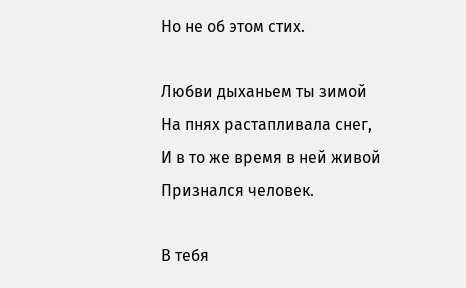Но не об этом стих.

Любви дыханьем ты зимой
На пнях растапливала снег,
И в то же время в ней живой
Признался человек.

В тебя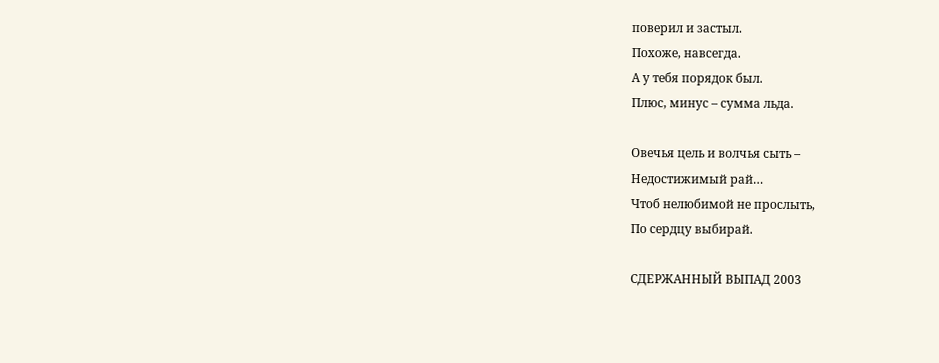поверил и застыл.
Похоже, навсегда.
А у тебя порядок был.
Плюс, минус – сумма льда.

Овечья цель и волчья сыть –
Недостижимый рай…
Чтоб нелюбимой не прослыть,
По сердцу выбирай.

СДЕРЖАННЫЙ ВЫПАД 2003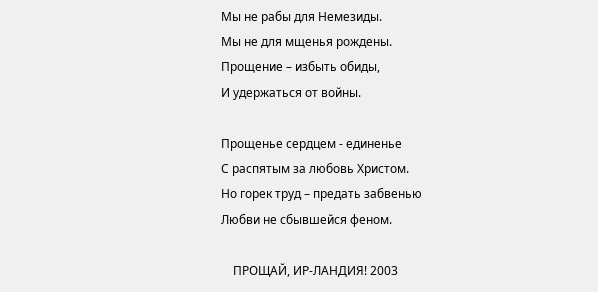Мы не рабы для Немезиды.
Мы не для мщенья рождены.
Прощение – избыть обиды,
И удержаться от войны.

Прощенье сердцем - единенье
С распятым за любовь Христом.
Но горек труд – предать забвенью
Любви не сбывшейся феном.

    ПРОЩАЙ, ИР-ЛАНДИЯ! 2003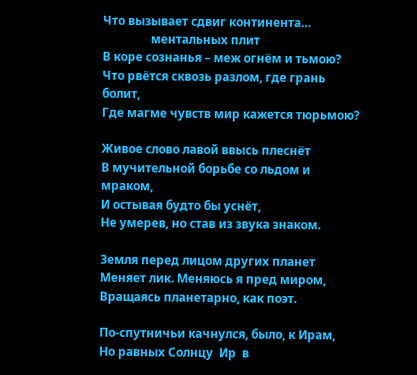Что вызывает сдвиг континента…
                ментальных плит
В коре сознанья – меж огнём и тьмою?
Что рвётся сквозь разлом, где грань болит,
Где магме чувств мир кажется тюрьмою?

Живое слово лавой ввысь плеснёт
В мучительной борьбе со льдом и мраком,
И остывая будто бы уснёт,
Не умерев, но став из звука знаком.

Земля перед лицом других планет
Меняет лик. Меняюсь я пред миром,
Вращаясь планетарно, как поэт.

По-спутничьи качнулся, было, к Ирам,
Но равных Солнцу  Ир  в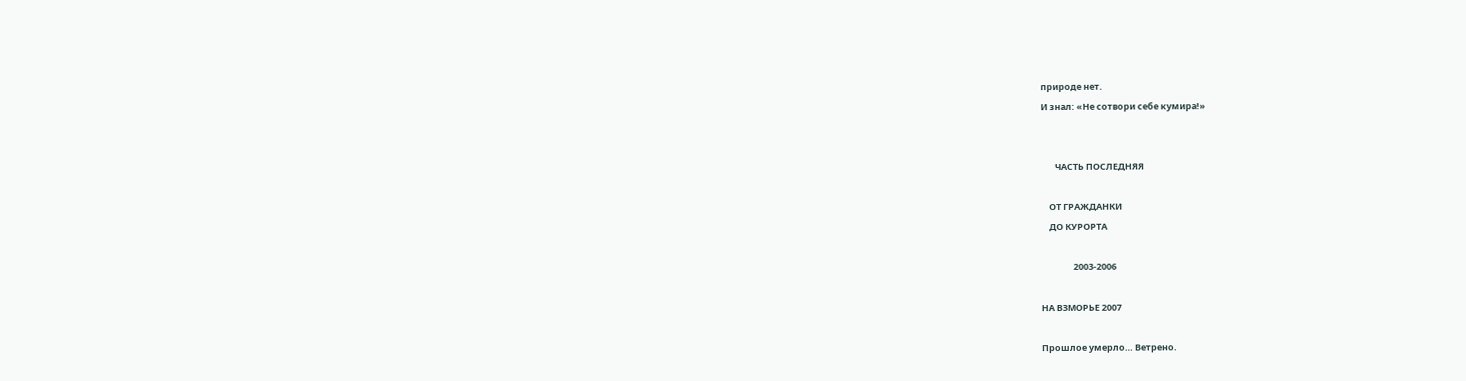природе нет.
И знал: «Не сотвори себе кумира!»


       ЧАСТЬ ПОСЛЕДНЯЯ

    ОТ ГРАЖДАНКИ
    ДО КУРОРТА

                2003-2006

НА ВЗМОРЬЕ 2007

Прошлое умерло… Ветрено.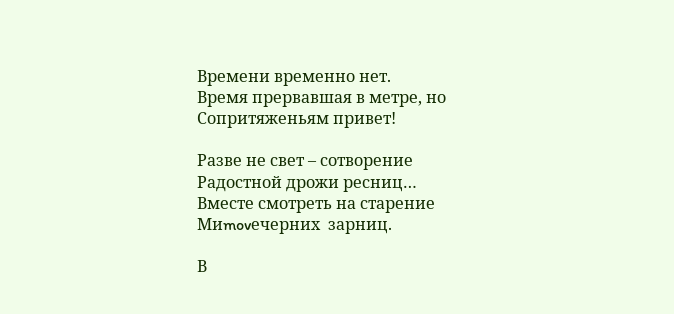Времени временно нет.
Время прервавшая в метре, но
Сопритяженьям привет!

Разве не свет – сотворение
Радостной дрожи ресниц…
Вместе смотреть на старение
Миmovечерних  зарниц.

В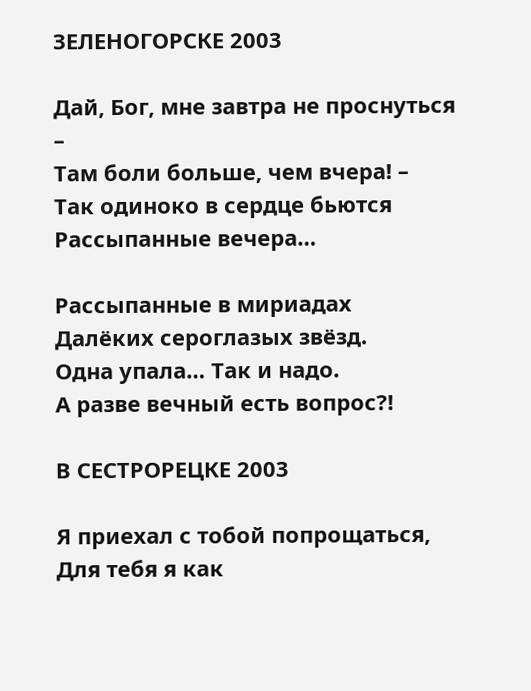ЗЕЛЕНОГОРСКЕ 2003

Дай, Бог, мне завтра не проснуться –
Там боли больше, чем вчера! –
Так одиноко в сердце бьются
Рассыпанные вечера…

Рассыпанные в мириадах
Далёких сероглазых звёзд.
Одна упала… Так и надо.
А разве вечный есть вопрос?!

В СЕСТРОРЕЦКЕ 2003

Я приехал с тобой попрощаться,
Для тебя я как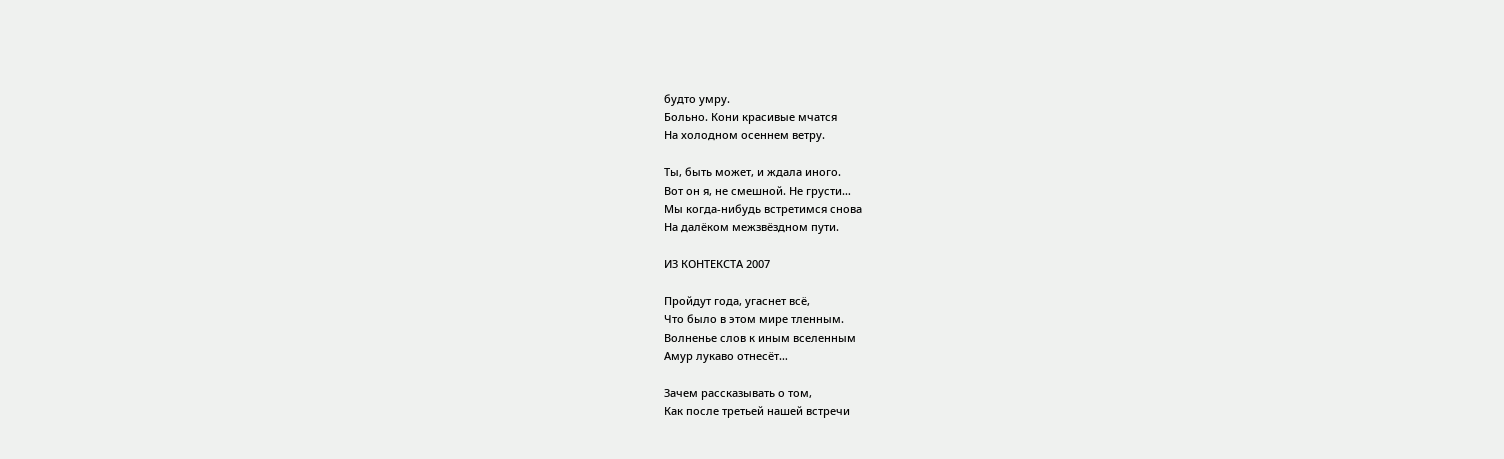будто умру.
Больно. Кони красивые мчатся
На холодном осеннем ветру.

Ты, быть может, и ждала иного.
Вот он я, не смешной. Не грусти…
Мы когда-нибудь встретимся снова
На далёком межзвёздном пути.

ИЗ КОНТЕКСТА 2007

Пройдут года, угаснет всё,
Что было в этом мире тленным.
Волненье слов к иным вселенным
Амур лукаво отнесёт…

Зачем рассказывать о том,
Как после третьей нашей встречи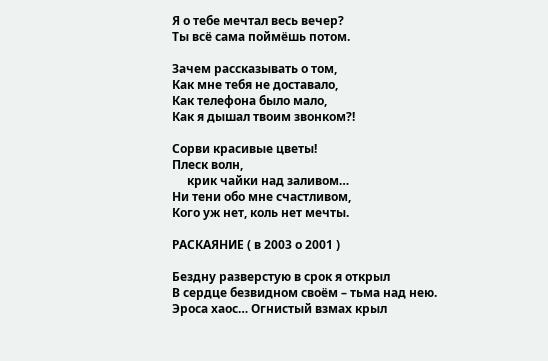Я о тебе мечтал весь вечер?
Ты всё сама поймёшь потом.

Зачем рассказывать о том,
Как мне тебя не доставало,
Как телефона было мало,
Как я дышал твоим звонком?!

Сорви красивые цветы!
Плеск волн,
     крик чайки над заливом…
Ни тени обо мне счастливом,
Кого уж нет, коль нет мечты.

РАСКАЯНИЕ ( в 2003 о 2001 )

Бездну разверстую в срок я открыл
В сердце безвидном своём – тьма над нею.
Эроса хаос… Огнистый взмах крыл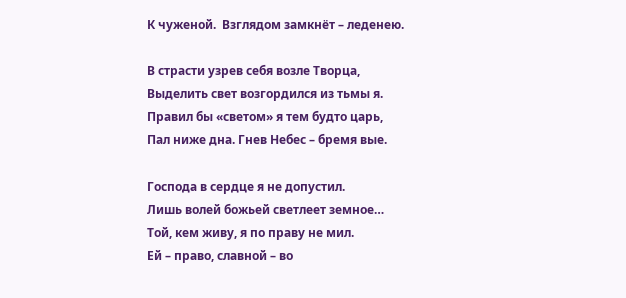К чуженой.  Взглядом замкнёт – леденею.

В страсти узрев себя возле Творца,
Выделить свет возгордился из тьмы я.
Правил бы «светом» я тем будто царь,
Пал ниже дна. Гнев Небес – бремя вые.

Господа в сердце я не допустил.
Лишь волей божьей светлеет земное…
Той, кем живу, я по праву не мил.
Ей – право, славной – во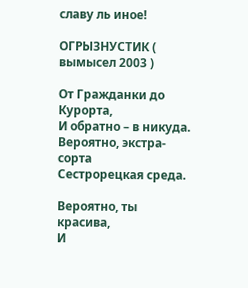славу ль иное!

ОГРЫЗНУСТИК ( вымысел 2003 )

От Гражданки до Курорта,
И обратно – в никуда.
Вероятно, экстра-сорта
Сестрорецкая среда.

Вероятно, ты красива,
И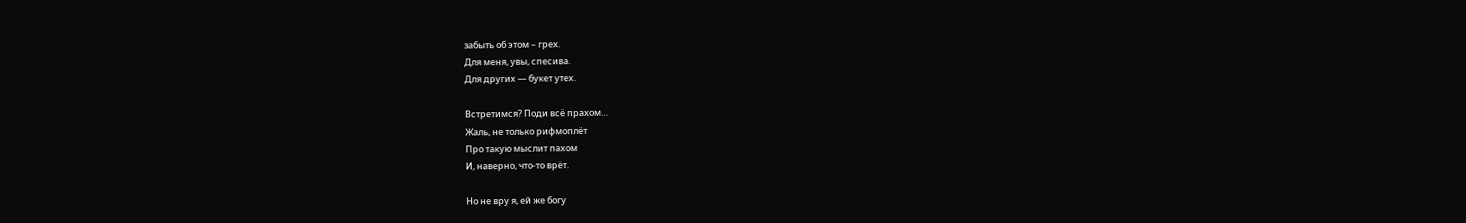забыть об этом – грех.
Для меня, увы, спесива.
Для других — букет утех.

Встретимся? Поди всё прахом…
Жаль, не только рифмоплёт
Про такую мыслит пахом
И, наверно, что-то врёт.

Но не вру я, ей же богу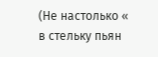(Не настолько « в стельку пьян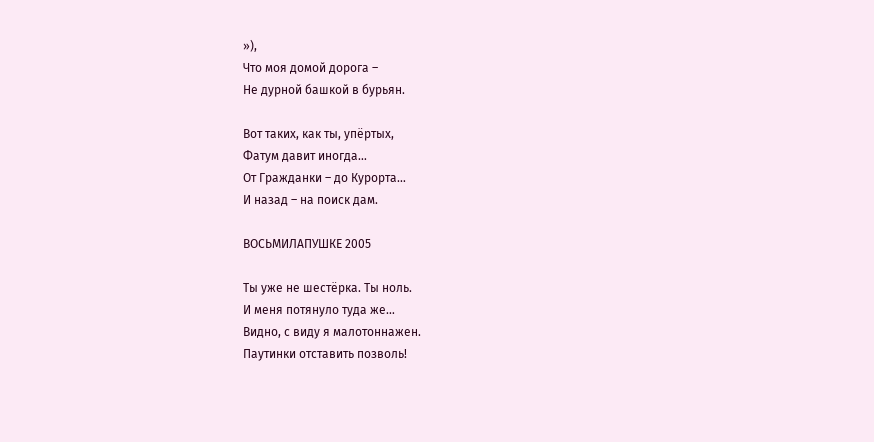»),
Что моя домой дорога –
Не дурной башкой в бурьян.

Вот таких, как ты, упёртых,
Фатум давит иногда…
От Гражданки – до Курорта…
И назад – на поиск дам.

ВОСЬМИЛАПУШКЕ 2005

Ты уже не шестёрка. Ты ноль.
И меня потянуло туда же…
Видно, с виду я малотоннажен.
Паутинки отставить позволь!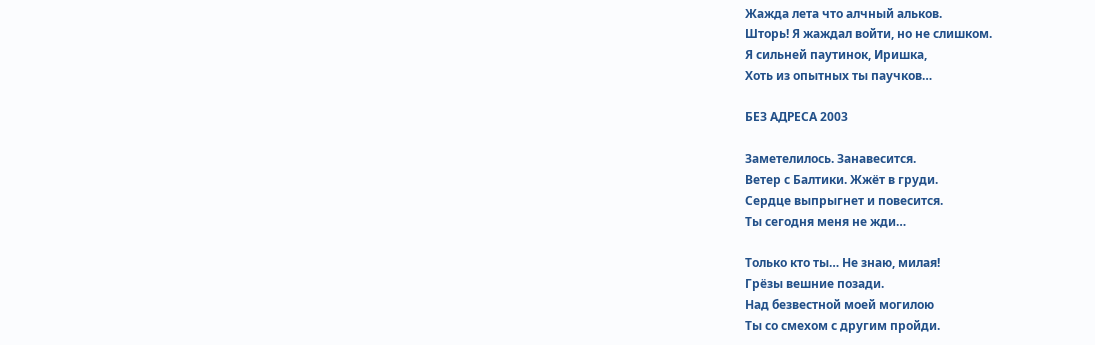Жажда лета что алчный альков.
Шторь! Я жаждал войти, но не слишком.
Я сильней паутинок, Иришка,
Хоть из опытных ты паучков…

БЕЗ АДРЕСА 2003

Заметелилось. Занавесится.
Ветер с Балтики. Жжёт в груди.
Сердце выпрыгнет и повесится.
Ты сегодня меня не жди…

Только кто ты… Не знаю, милая!
Грёзы вешние позади.
Над безвестной моей могилою
Ты со смехом с другим пройди.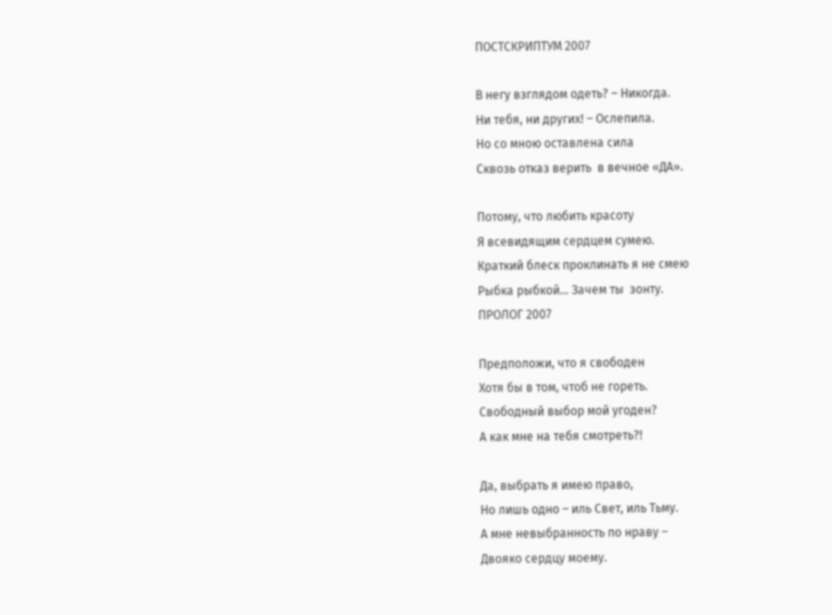ПОСТСКРИПТУМ 2007

В негу взглядом одеть? – Никогда.
Ни тебя, ни других! – Ослепила.
Но со мною оставлена сила
Сквозь отказ верить  в вечное «ДА».

Потому, что любить красоту
Я всевидящим сердцем сумею.
Краткий блеск проклинать я не смею
Рыбка рыбкой… Зачем ты  зонту.
ПРОЛОГ 2007

Предположи, что я свободен
Хотя бы в том, чтоб не гореть.
Свободный выбор мой угоден?
А как мне на тебя смотреть?!

Да, выбрать я имею право,
Но лишь одно – иль Свет, иль Тьму.
А мне невыбранность по нраву –
Двояко сердцу моему.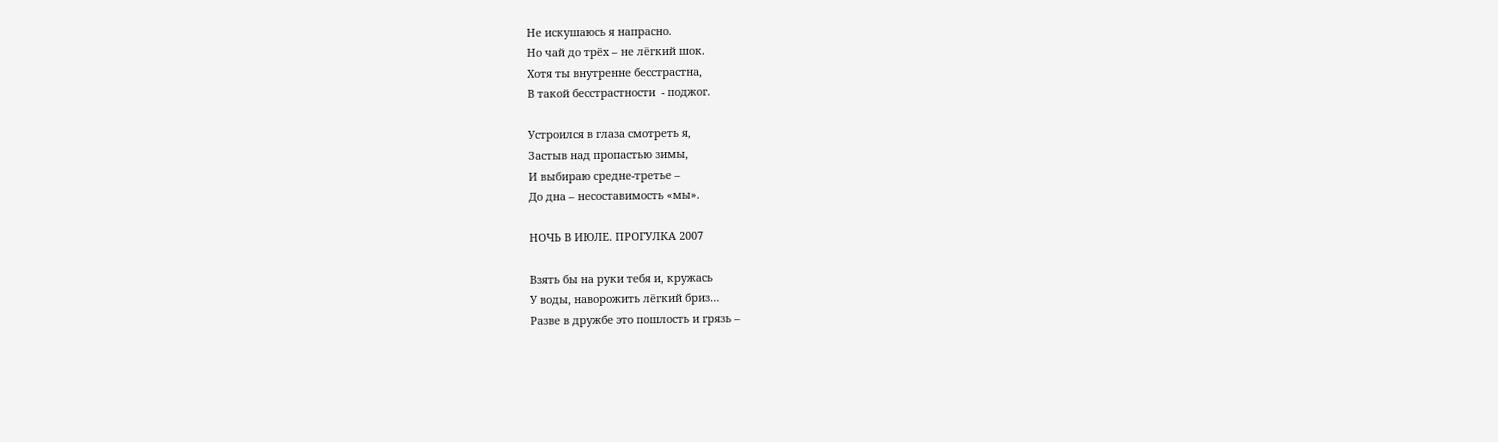Не искушаюсь я напрасно.
Но чай до трёх – не лёгкий шок.
Хотя ты внутренне бесстрастна,
В такой бесстрастности  - поджог.

Устроился в глаза смотреть я,
Застыв над пропастью зимы,
И выбираю средне-третье –
До дна – несоставимость «мы».

НОЧЬ В ИЮЛЕ. ПРОГУЛКА 2007

Взять бы на руки тебя и, кружась
У воды, наворожить лёгкий бриз…
Разве в дружбе это пошлость и грязь –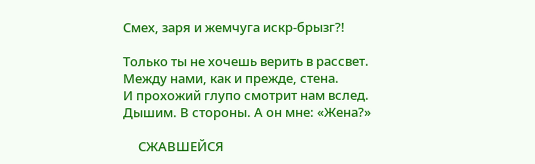Смех, заря и жемчуга искр-брызг?!

Только ты не хочешь верить в рассвет.
Между нами, как и прежде, стена.
И прохожий глупо смотрит нам вслед.
Дышим. В стороны. А он мне: «Жена?»

     СЖАВШЕЙСЯ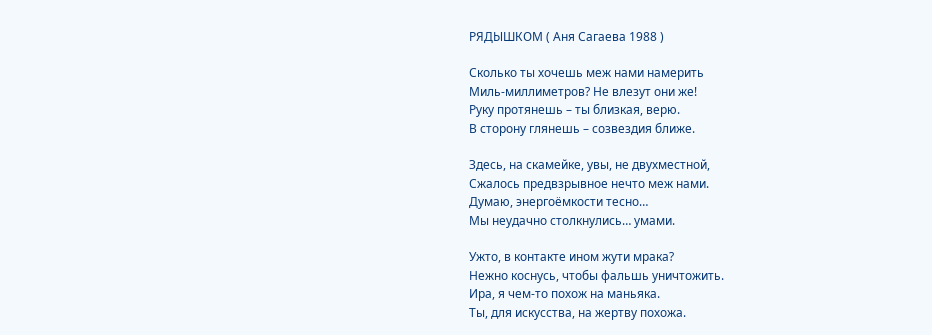РЯДЫШКОМ ( Аня Сагаева 1988 )

Сколько ты хочешь меж нами намерить
Миль-миллиметров? Не влезут они же!
Руку протянешь – ты близкая, верю.
В сторону глянешь – созвездия ближе.

Здесь, на скамейке, увы, не двухместной,
Сжалось предвзрывное нечто меж нами.
Думаю, энергоёмкости тесно…
Мы неудачно столкнулись… умами.

Ужто, в контакте ином жути мрака?
Нежно коснусь, чтобы фальшь уничтожить.
Ира, я чем-то похож на маньяка.
Ты, для искусства, на жертву похожа.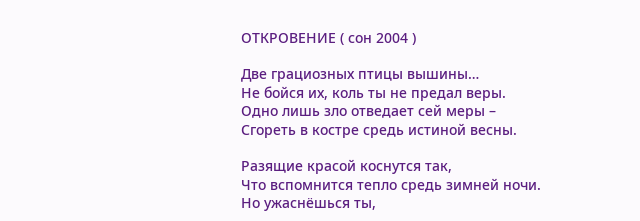ОТКРОВЕНИЕ ( сон 2004 )

Две грациозных птицы вышины…
Не бойся их, коль ты не предал веры.
Одно лишь зло отведает сей меры –
Сгореть в костре средь истиной весны.

Разящие красой коснутся так,
Что вспомнится тепло средь зимней ночи.
Но ужаснёшься ты,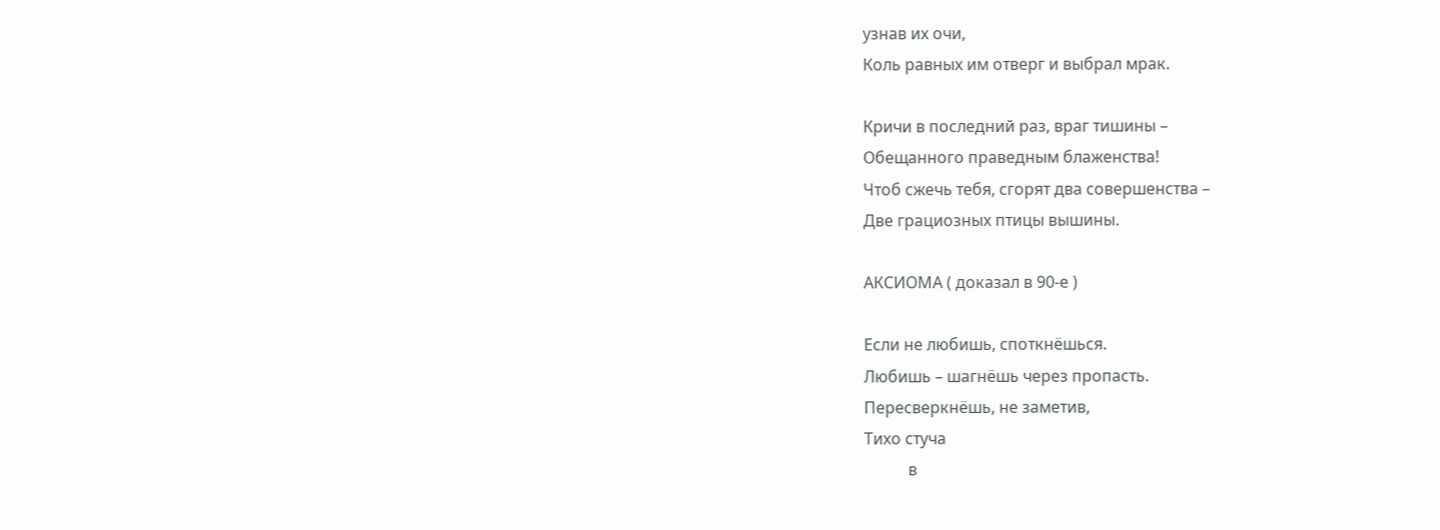узнав их очи,
Коль равных им отверг и выбрал мрак.

Кричи в последний раз, враг тишины –
Обещанного праведным блаженства!
Чтоб сжечь тебя, сгорят два совершенства –
Две грациозных птицы вышины.

АКСИОМА ( доказал в 90-е )

Если не любишь, споткнёшься.
Любишь – шагнёшь через пропасть.
Пересверкнёшь, не заметив,
Тихо стуча
           в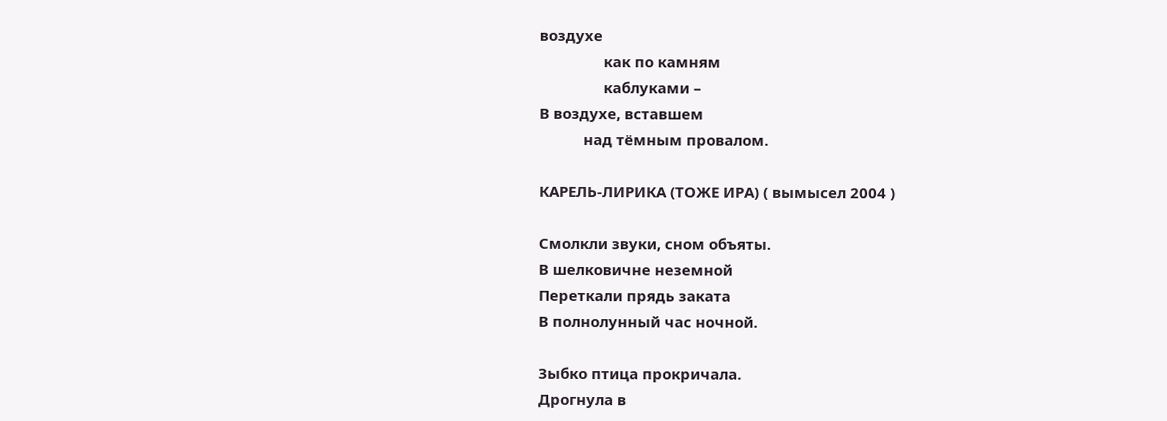воздухе
                как по камням
                каблуками –
В воздухе, вставшем
           над тёмным провалом.

КАРЕЛЬ-ЛИРИКА (ТОЖЕ ИРА) ( вымысел 2004 )

Смолкли звуки, сном объяты.
В шелковичне неземной
Переткали прядь заката
В полнолунный час ночной.

Зыбко птица прокричала.
Дрогнула в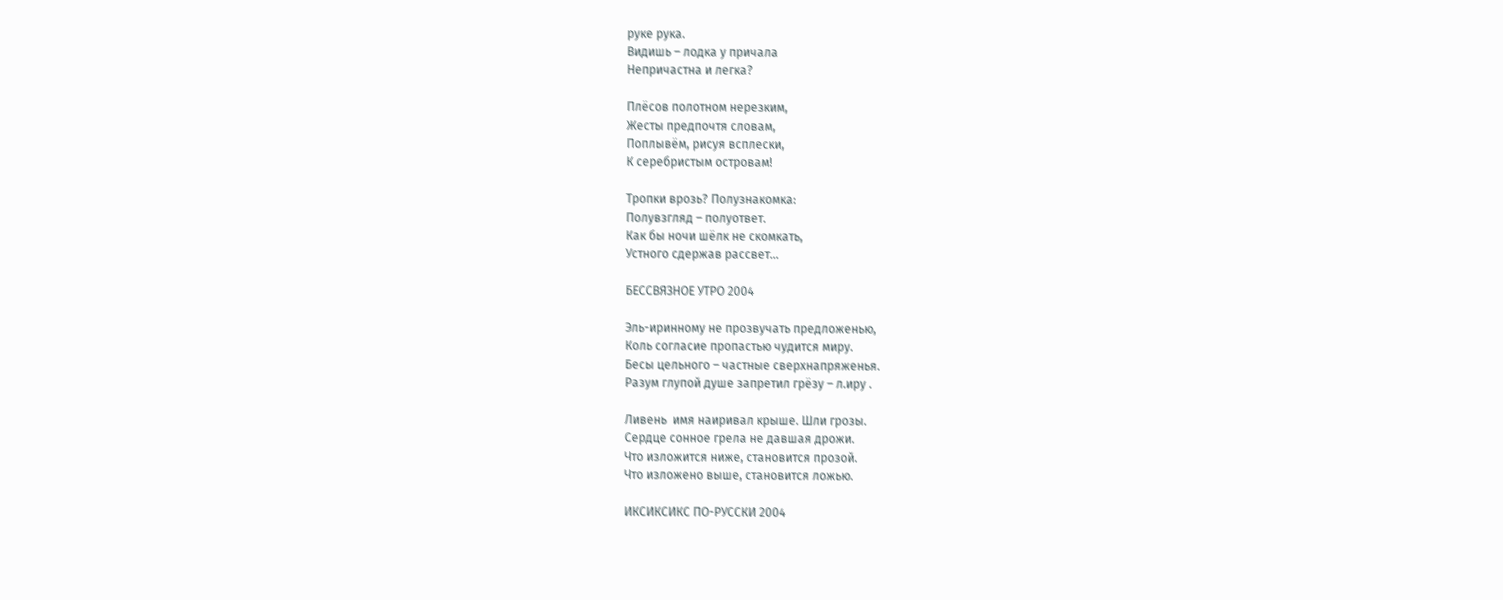руке рука.
Видишь – лодка у причала
Непричастна и легка?

Плёсов полотном нерезким,
Жесты предпочтя словам,
Поплывём, рисуя всплески,
К серебристым островам!

Тропки врозь? Полузнакомка:
Полувзгляд – полуответ.
Как бы ночи шёлк не скомкать,
Устного сдержав рассвет…

БЕССВЯЗНОЕ УТРО 2004

Эль-иринному не прозвучать предложенью,
Коль согласие пропастью чудится миру.
Бесы цельного – частные сверхнапряженья.
Разум глупой душе запретил грёзу – л.иру .

Ливень  имя наиривал крыше. Шли грозы.
Сердце сонное грела не давшая дрожи.
Что изложится ниже, становится прозой.
Что изложено выше, становится ложью.

ИКСИКСИКС ПО-РУССКИ 2004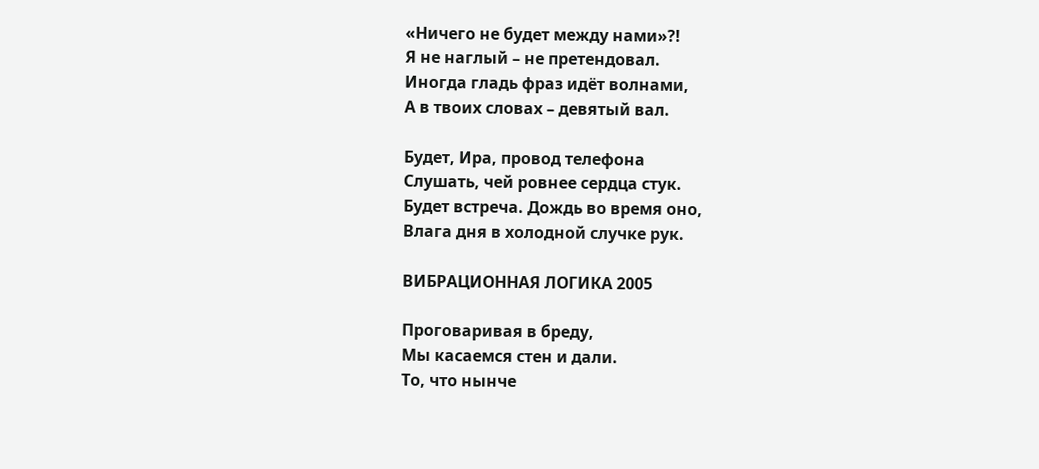«Ничего не будет между нами»?!
Я не наглый – не претендовал.
Иногда гладь фраз идёт волнами,
А в твоих словах – девятый вал.

Будет, Ира, провод телефона
Слушать, чей ровнее сердца стук.
Будет встреча. Дождь во время оно,
Влага дня в холодной случке рук.

ВИБРАЦИОННАЯ ЛОГИКА 2005

Проговаривая в бреду,
Мы касаемся стен и дали.
То, что нынче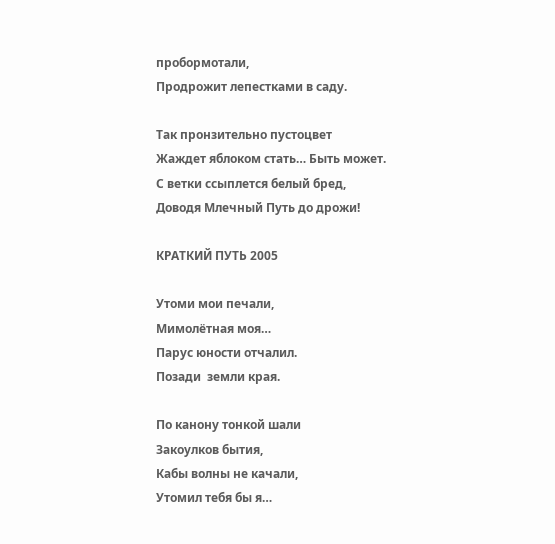пробормотали,
Продрожит лепестками в саду.

Так пронзительно пустоцвет
Жаждет яблоком стать… Быть может.
С ветки ссыплется белый бред,
Доводя Млечный Путь до дрожи!

КРАТКИЙ ПУТЬ 2005

Утоми мои печали,
Мимолётная моя…
Парус юности отчалил.
Позади  земли края.

По канону тонкой шали
Закоулков бытия,
Кабы волны не качали,
Утомил тебя бы я…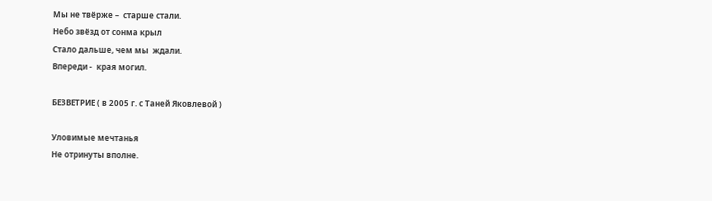Мы не твёрже –  старше стали.
Небо звёзд от сонма крыл
Стало дальше, чем мы  ждали.
Впереди -  края могил.

БЕЗВЕТРИЕ ( в 2005 г. с Таней Яковлевой )

Уловимые мечтанья
Не отринуты вполне.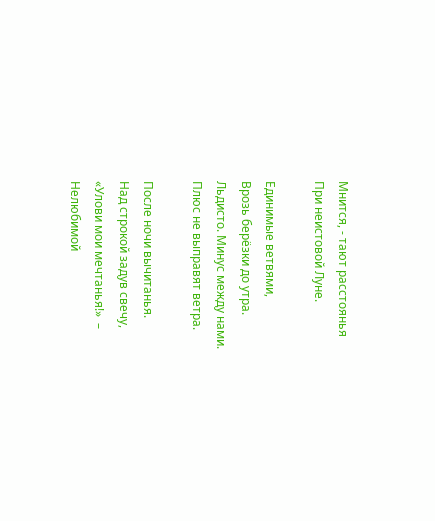Мнится, - тают расстоянья
При неистовой Луне.

Единимые ветвями,
Врозь берёзки до утра.
Льдисто. Минус между нами.
Плюс не выправят ветра.

После ночи вычитанья.
Над строкой задув свечу,
«Улови мои мечтанья!»  –
Нелюбимой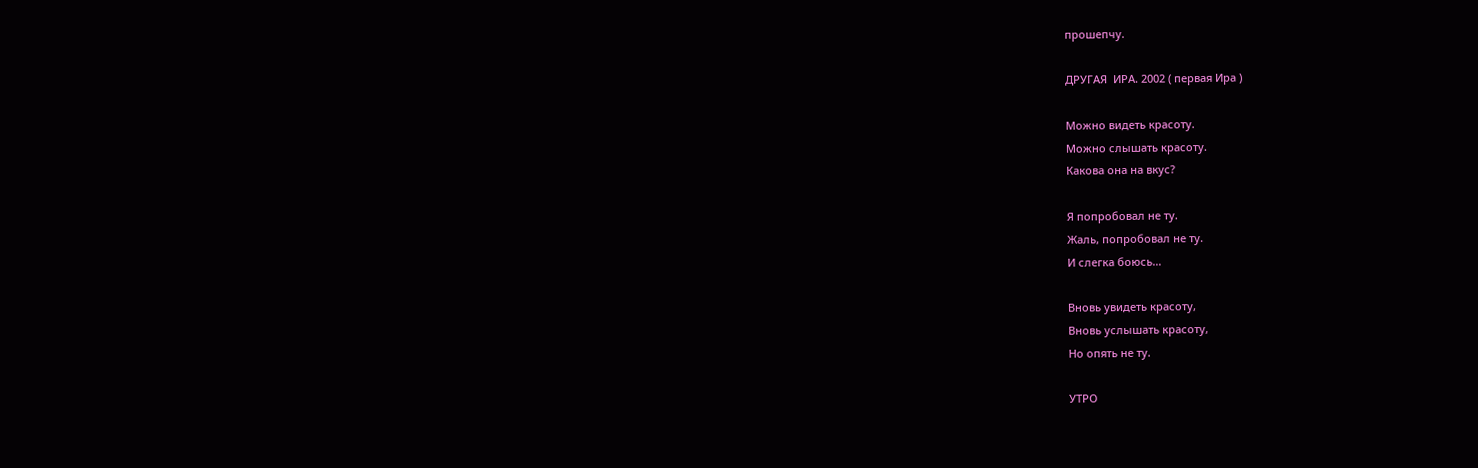прошепчу.

ДРУГАЯ  ИРА. 2002 ( первая Ира )

Можно видеть красоту.
Можно слышать красоту.
Какова она на вкус?

Я попробовал не ту.
Жаль, попробовал не ту.
И слегка боюсь…

Вновь увидеть красоту,
Вновь услышать красоту,
Но опять не ту.

УТРО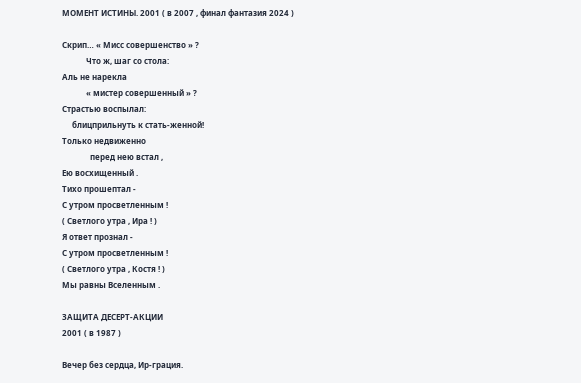МОМЕНТ ИСТИНЫ. 2001 ( в 2007 , финал фантазия 2024 )

Скрип… « Мисс совершенство » ?
            Что ж, шаг со стола:
Аль не нарекла
            « мистер совершенный » ?
Страстью воспылал:
     блицприльнуть к стать-женной!
Только недвиженно
              перед нею встал ,
Ею восхищенный .
Тихо прошептал -
С утром просветленным !
( Светлого утра , Ира ! )
Я ответ прознал -
С утром просветленным !
( Светлого утра , Костя ! )
Мы равны Вселенным .

ЗАЩИТА ДЕСЕРТ-АКЦИИ
2001 ( в 1987 )

Вечер без сердца, Ир-грация.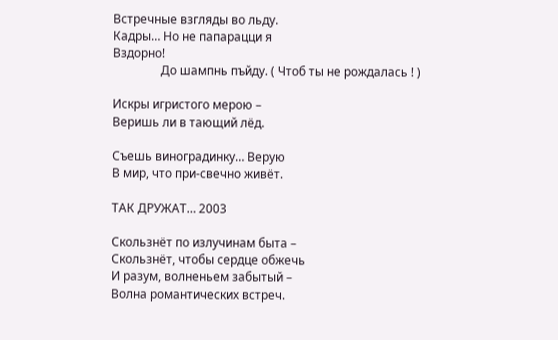Встречные взгляды во льду.
Кадры… Но не папарацци я
Вздорно!
                До шампнь пъйду. ( Чтоб ты не рождалась ! )

Искры игристого мерою –
Веришь ли в тающий лёд.

Съешь виноградинку… Верую
В мир, что при-свечно живёт.

ТАК ДРУЖАТ… 2003

Скользнёт по излучинам быта –
Скользнёт, чтобы сердце обжечь
И разум, волненьем забытый –
Волна романтических встреч.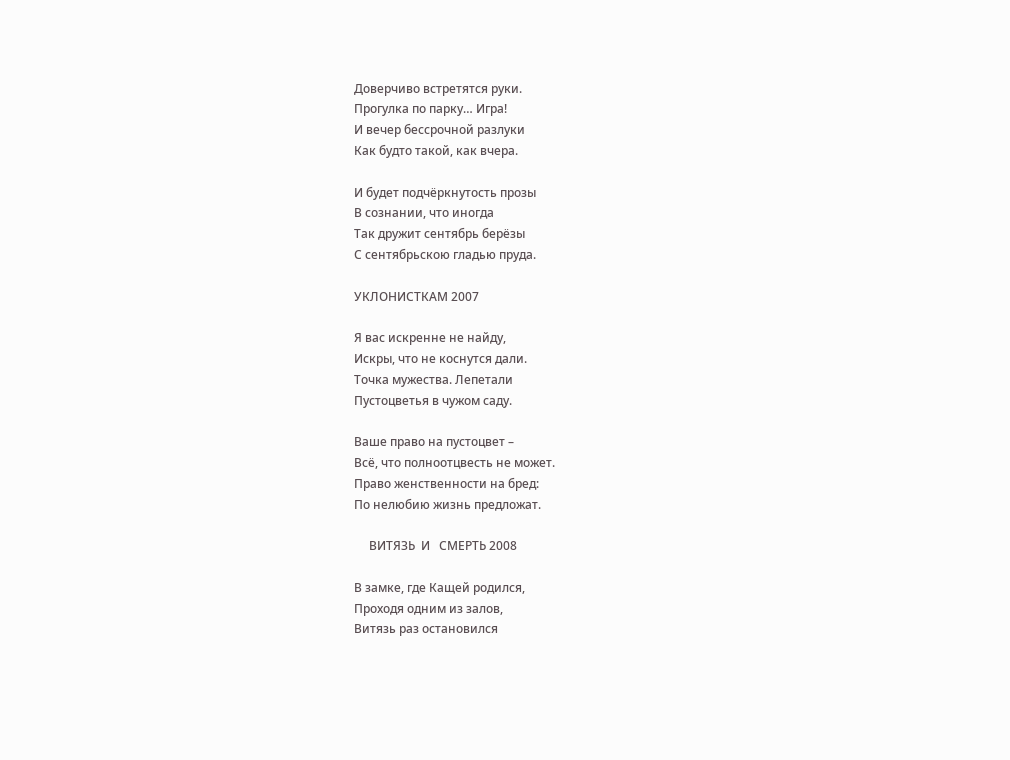Доверчиво встретятся руки.
Прогулка по парку… Игра!
И вечер бессрочной разлуки
Как будто такой, как вчера.

И будет подчёркнутость прозы
В сознании, что иногда
Так дружит сентябрь берёзы
С сентябрьскою гладью пруда.

УКЛОНИСТКАМ 2007

Я вас искренне не найду,
Искры, что не коснутся дали.
Точка мужества. Лепетали
Пустоцветья в чужом саду.

Ваше право на пустоцвет –
Всё, что полноотцвесть не может.
Право женственности на бред:
По нелюбию жизнь предложат.

     ВИТЯЗЬ  И   СМЕРТЬ 2008

В замке, где Кащей родился,
Проходя одним из залов,
Витязь раз остановился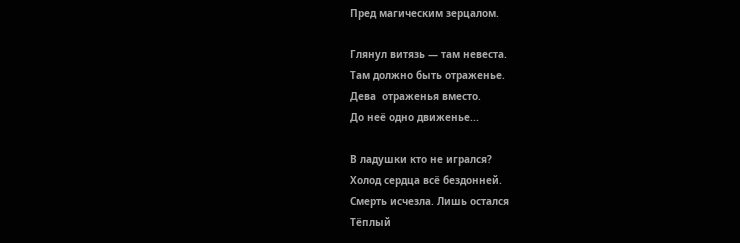Пред магическим зерцалом.

Глянул витязь — там невеста.
Там должно быть отраженье.
Дева  отраженья вместо.
До неё одно движенье...

В ладушки кто не игрался?
Холод сердца всё бездонней.
Смерть исчезла. Лишь остался
Тёплый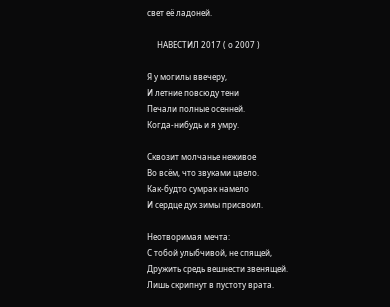свет её ладоней.

     НАВЕСТИЛ 2017 ( о 2007 )

Я у могилы ввечеру,
И летние повсюду тени
Печали полные осенней.
Когда-нибудь и я умру.

Сквозит молчанье неживое
Во всём, что звуками цвело.
Как-будто сумрак намело
И сердце дух зимы присвоил.

Неотворимая мечта:
С тобой улыбчивой, не спящей,
Дружить средь вешнести звенящей.
Лишь скрипнут в пустоту врата.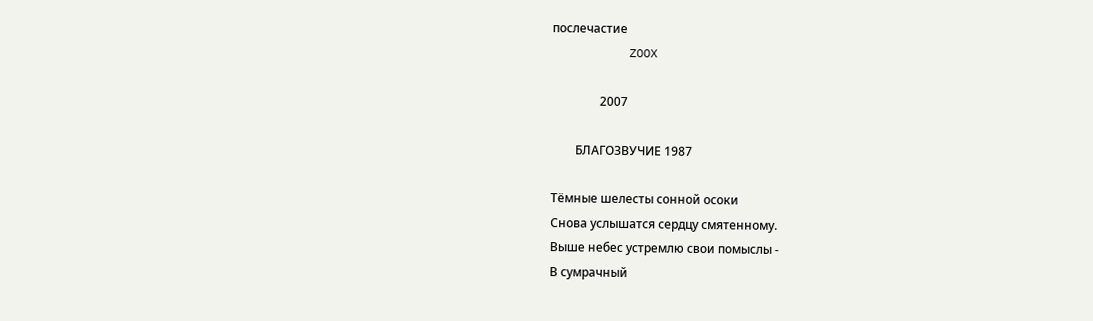послечастие
           ZOOX

                2007

        БЛАГОЗВУЧИЕ 1987

Тёмные шелесты сонной осоки
Снова услышатся сердцу смятенному.
Выше небес устремлю свои помыслы -
В сумрачный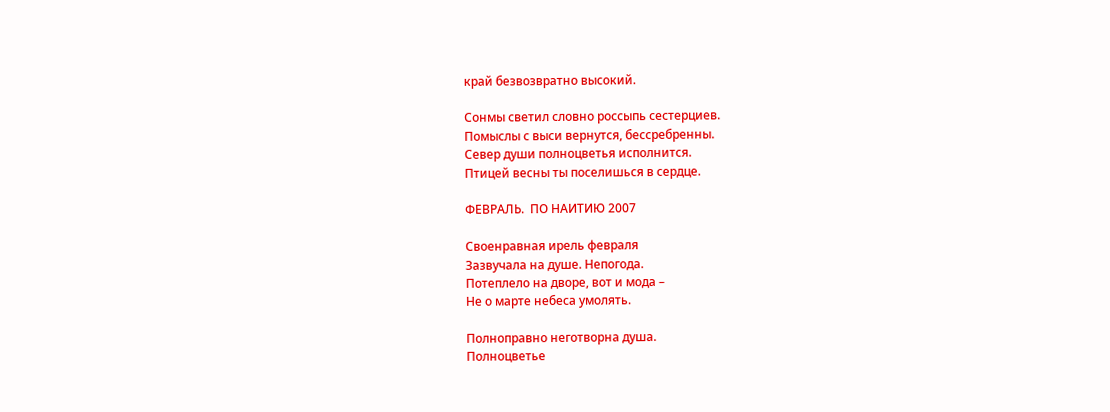край безвозвратно высокий.

Сонмы светил словно россыпь сестерциев.
Помыслы с выси вернутся, бессребренны.
Север души полноцветья исполнится.
Птицей весны ты поселишься в сердце.

ФЕВРАЛЬ.  ПО НАИТИЮ 2007

Своенравная ирель февраля
Зазвучала на душе. Непогода.
Потеплело на дворе, вот и мода –
Не о марте небеса умолять.

Полноправно неготворна душа.
Полноцветье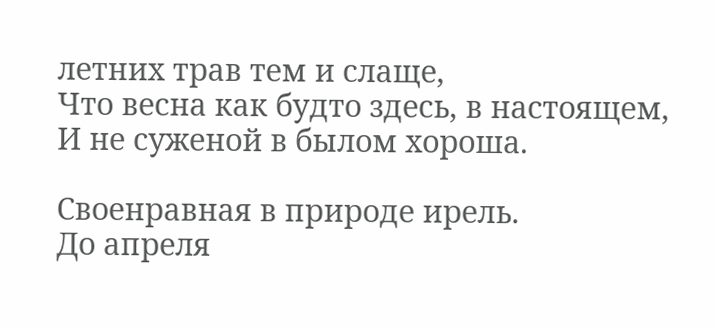летних трав тем и слаще,
Что весна как будто здесь, в настоящем,
И не суженой в былом хороша.

Своенравная в природе ирель.
До апреля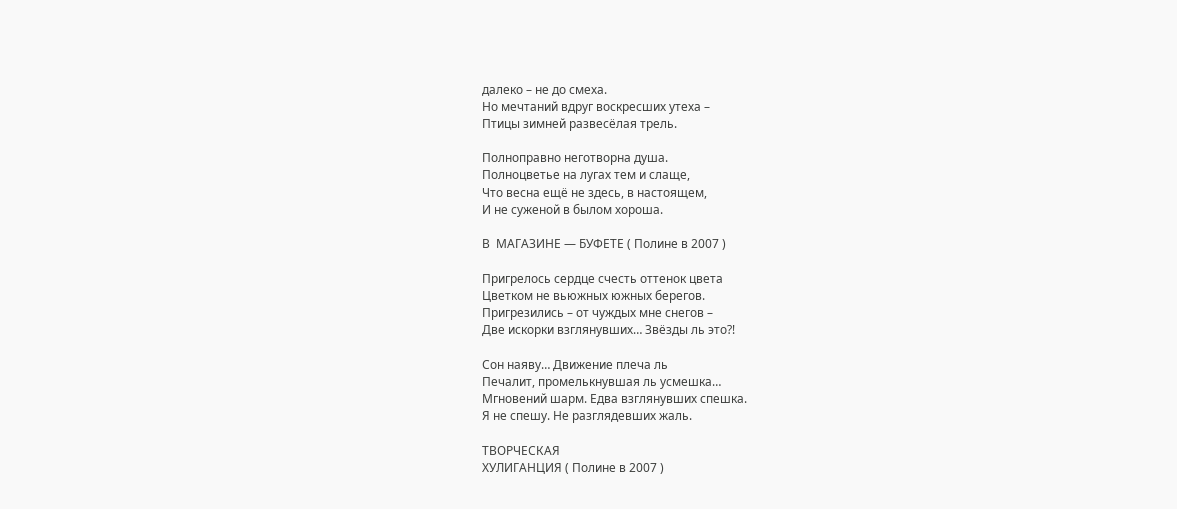далеко – не до смеха.
Но мечтаний вдруг воскресших утеха –
Птицы зимней развесёлая трель.

Полноправно неготворна душа.
Полноцветье на лугах тем и слаще,
Что весна ещё не здесь, в настоящем,
И не суженой в былом хороша.

В  МАГАЗИНЕ — БУФЕТЕ ( Полине в 2007 )

Пригрелось сердце счесть оттенок цвета
Цветком не вьюжных южных берегов.
Пригрезились – от чуждых мне снегов –
Две искорки взглянувших… Звёзды ль это?!

Сон наяву… Движение плеча ль
Печалит, промелькнувшая ль усмешка…
Мгновений шарм. Едва взглянувших спешка.
Я не спешу. Не разглядевших жаль.

ТВОРЧЕСКАЯ
ХУЛИГАНЦИЯ ( Полине в 2007 )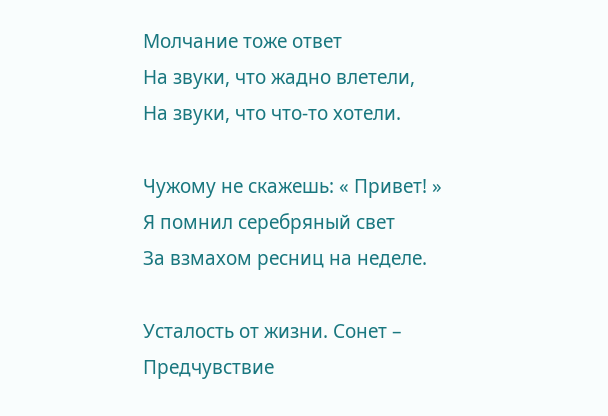Молчание тоже ответ
На звуки, что жадно влетели,
На звуки, что что-то хотели.

Чужому не скажешь: « Привет! »
Я помнил серебряный свет
За взмахом ресниц на неделе.

Усталость от жизни. Сонет –
Предчувствие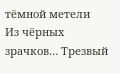тёмной метели
Из чёрных зрачков… Трезвый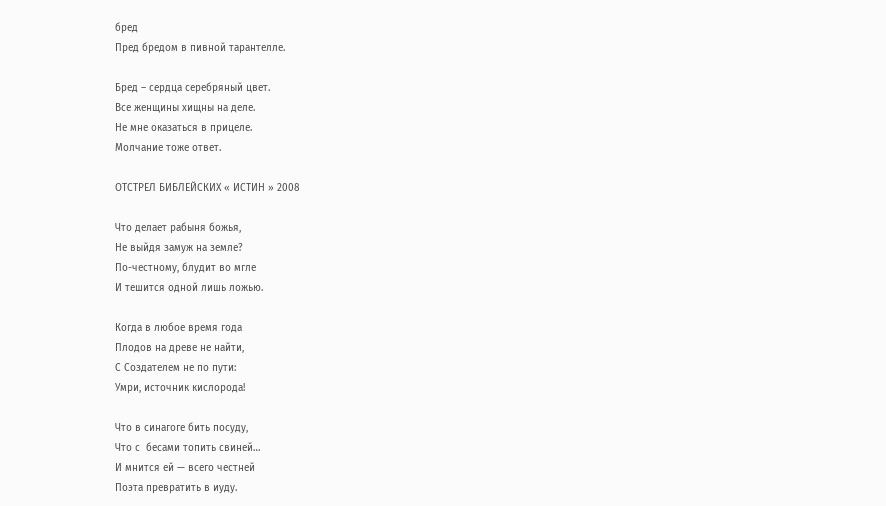бред
Пред бредом в пивной тарантелле.

Бред – сердца серебряный цвет.
Все женщины хищны на деле.
Не мне оказаться в прицеле.
Молчание тоже ответ.

ОТСТРЕЛ БИБЛЕЙСКИХ « ИСТИН » 2008

Что делает рабыня божья,
Не выйдя замуж на земле?
По-честному, блудит во мгле
И тешится одной лишь ложью.

Когда в любое время года
Плодов на древе не найти,
С Создателем не по пути:
Умри, источник кислорода!

Что в синагоге бить посуду,
Что с  бесами топить свиней…
И мнится ей — всего честней
Поэта превратить в иуду.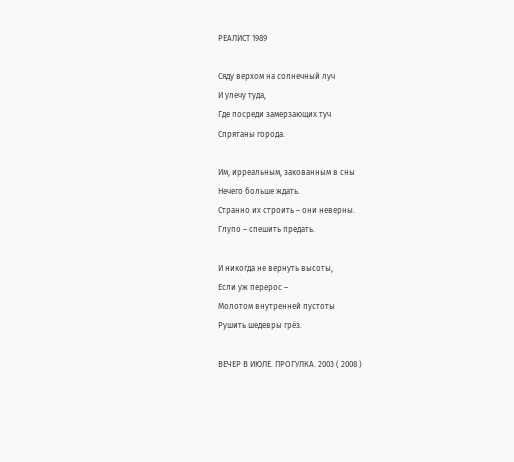РЕАЛИСТ 1989

Сяду верхом на солнечный луч
И улечу туда,
Где посреди замерзающих туч
Спрятаны города.

Им, ирреальным, закованным в сны
Нечего больше ждать.
Странно их строить – они неверны.
Глупо – спешить предать.

И никогда не вернуть высоты,
Если уж перерос –
Молотом внутренней пустоты
Рушить шедевры грёз.

ВЕЧЕР В ИЮЛЕ. ПРОГУЛКА. 2003 ( 2008 )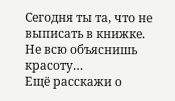Сегодня ты та, что не выписать в книжке.
Не всю объяснишь красоту…
Ещё расскажи о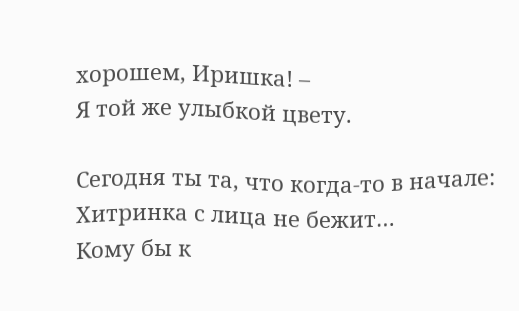хорошем, Иришка! –
Я той же улыбкой цвету.

Сегодня ты та, что когда-то в начале:
Хитринка с лица не бежит…
Кому бы к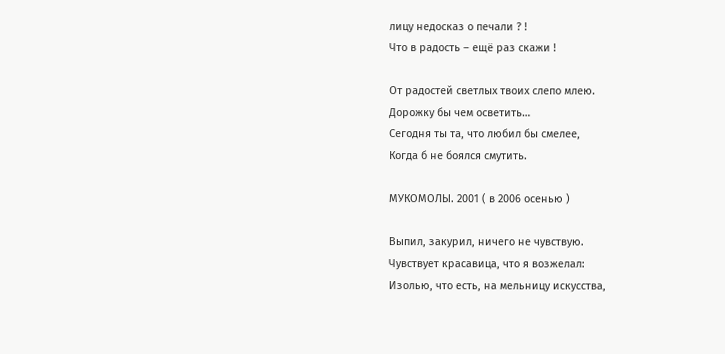лицу недосказ о печали ? !
Что в радость – ещё раз скажи !

От радостей светлых твоих слепо млею.
Дорожку бы чем осветить…
Сегодня ты та, что любил бы смелее,
Когда б не боялся смутить.

МУКОМОЛЫ. 2001 ( в 2006 осенью )

Выпил, закурил, ничего не чувствую.
Чувствует красавица, что я возжелал:
Изолью, что есть, на мельницу искусства,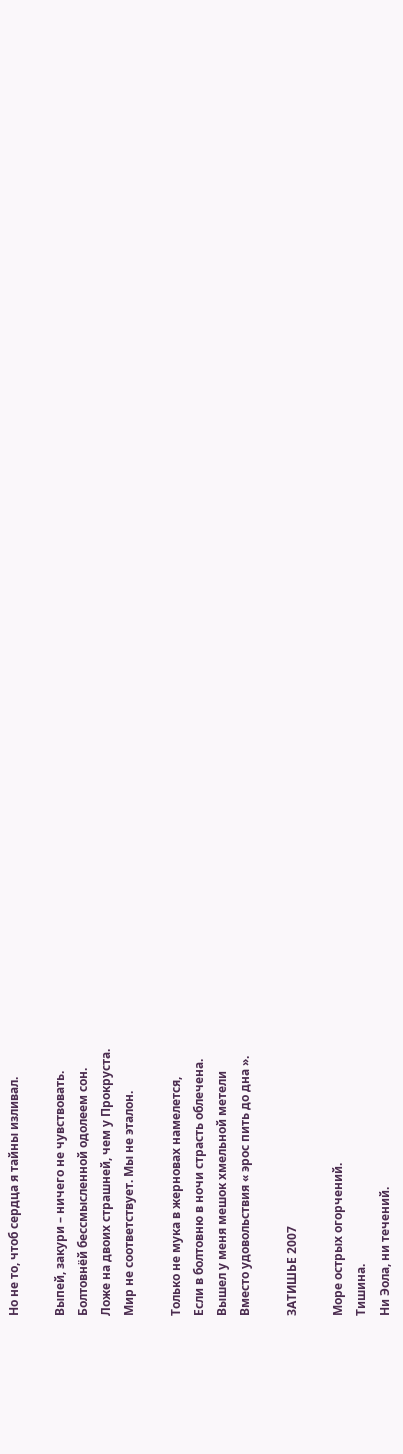Но не то, чтоб сердца я тайны изливал.

Выпей, закури – ничего не чувствовать.
Болтовнёй бессмысленной одолеем сон.
Ложе на двоих страшней, чем у Прокруста.
Мир не соответствует. Мы не эталон.

Только не мука в жерновах намелется,
Если в болтовню в ночи страсть облечена.
Вышел у меня мешок хмельной метели
Вместо удовольствия « эрос пить до дна ».

ЗАТИШЬЕ 2007

Море острых огорчений.
Тишина.
Ни Эола, ни течений.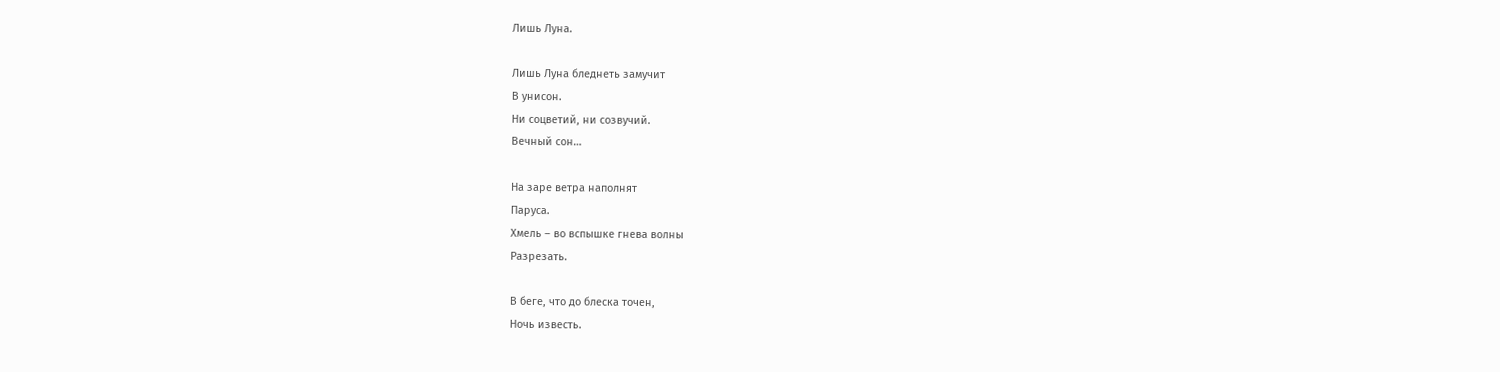Лишь Луна.

Лишь Луна бледнеть замучит
В унисон.
Ни соцветий, ни созвучий.
Вечный сон…

На заре ветра наполнят
Паруса.
Хмель – во вспышке гнева волны
Разрезать.

В беге, что до блеска точен,
Ночь известь.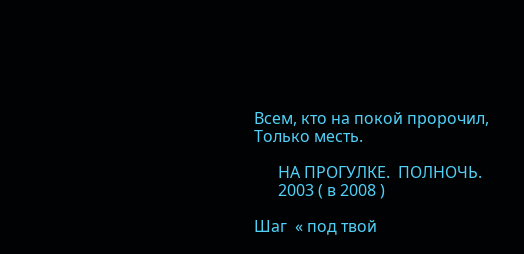Всем, кто на покой пророчил,
Только месть.

      НА ПРОГУЛКЕ.  ПОЛНОЧЬ.
      2003 ( в 2008 )

Шаг  « под твой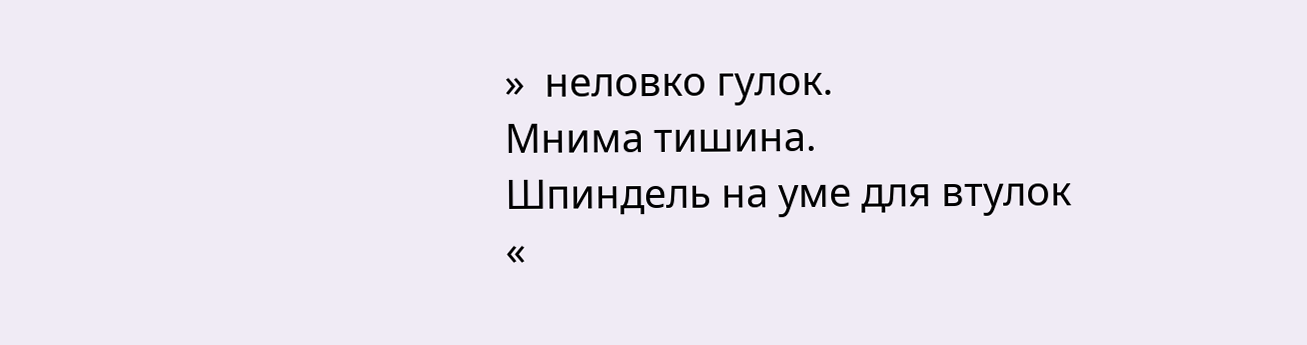»  неловко гулок.
Мнима тишина.
Шпиндель на уме для втулок
«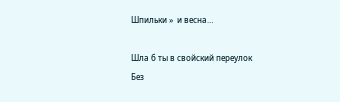Шпильки »  и весна…

Шла б ты в свойский переулок
Без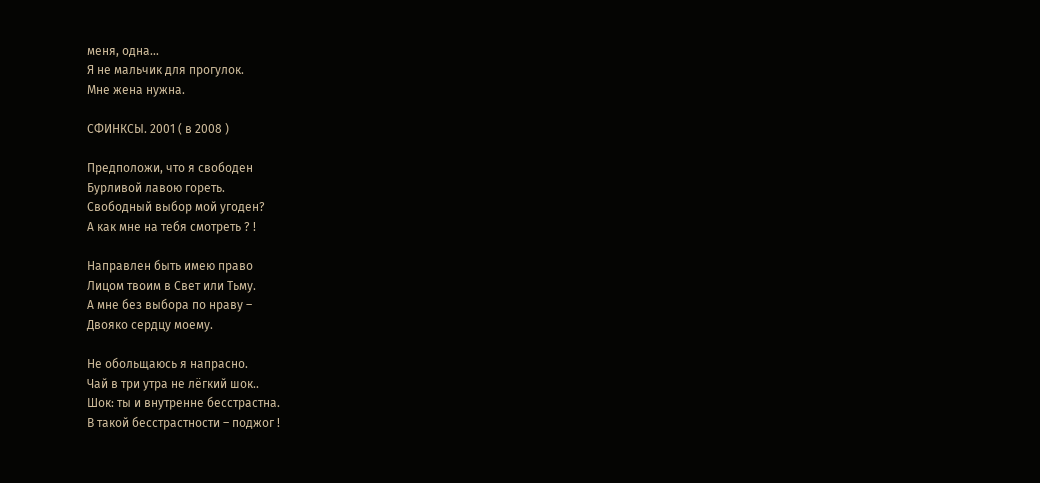меня, одна…
Я не мальчик для прогулок.
Мне жена нужна.

СФИНКСЫ. 2001 ( в 2008 )

Предположи, что я свободен
Бурливой лавою гореть.
Свободный выбор мой угоден?
А как мне на тебя смотреть ? !

Направлен быть имею право
Лицом твоим в Свет или Тьму.
А мне без выбора по нраву –
Двояко сердцу моему.

Не обольщаюсь я напрасно.
Чай в три утра не лёгкий шок..
Шок: ты и внутренне бесстрастна.
В такой бесстрастности – поджог !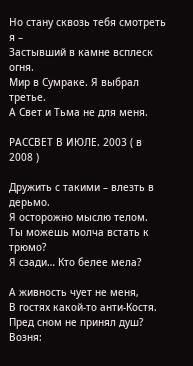Но стану сквозь тебя смотреть я –
Застывший в камне всплеск огня.
Мир в Сумраке. Я выбрал третье.
А Свет и Тьма не для меня.

РАССВЕТ В ИЮЛЕ. 2003 ( в 2008 )

Дружить с такими – влезть в дерьмо.
Я осторожно мыслю телом.
Ты можешь молча встать к трюмо?
Я сзади… Кто белее мела?

А живность чует не меня,
В гостях какой-то анти-Костя.
Пред сном не принял душ?  Возня: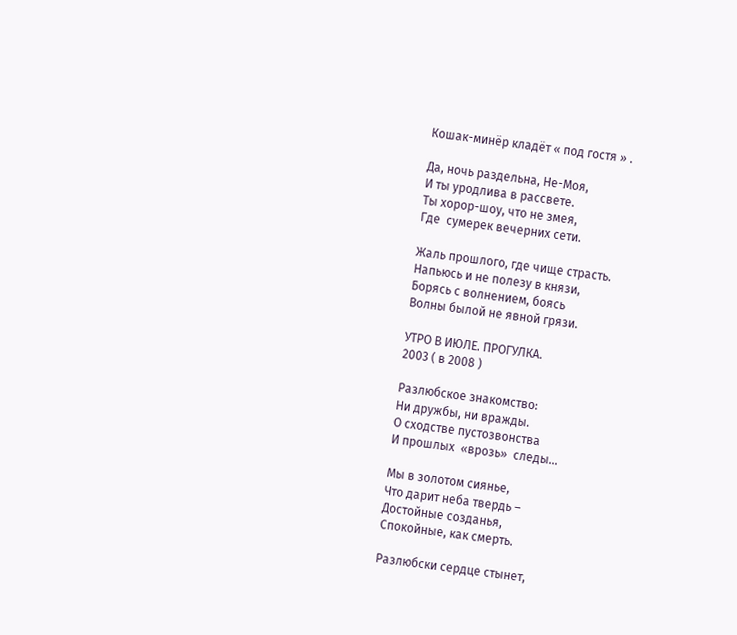Кошак-минёр кладёт « под гостя » .

Да, ночь раздельна, Не-Моя,
И ты уродлива в рассвете.
Ты хорор-шоу, что не змея,
Где  сумерек вечерних сети.

Жаль прошлого, где чище страсть.
Напьюсь и не полезу в князи,
Борясь с волнением, боясь
Волны былой не явной грязи.

УТРО В ИЮЛЕ. ПРОГУЛКА.
2003 ( в 2008 )

Разлюбское знакомство:
Ни дружбы, ни вражды.
О сходстве пустозвонства
И прошлых  «врозь»  следы…

Мы в золотом сиянье,
Что дарит неба твердь –
Достойные созданья,
Спокойные, как смерть.

Разлюбски сердце стынет,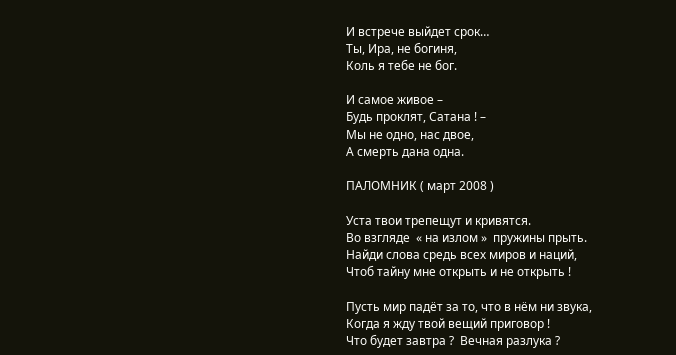И встрече выйдет срок…
Ты, Ира, не богиня,
Коль я тебе не бог.

И самое живое –
Будь проклят, Сатана ! –
Мы не одно, нас двое,
А смерть дана одна.

ПАЛОМНИК ( март 2008 )

Уста твои трепещут и кривятся.
Во взгляде  « на излом »  пружины прыть.
Найди слова средь всех миров и наций,
Чтоб тайну мне открыть и не открыть !

Пусть мир падёт за то, что в нём ни звука,
Когда я жду твой вещий приговор !
Что будет завтра ?  Вечная разлука ?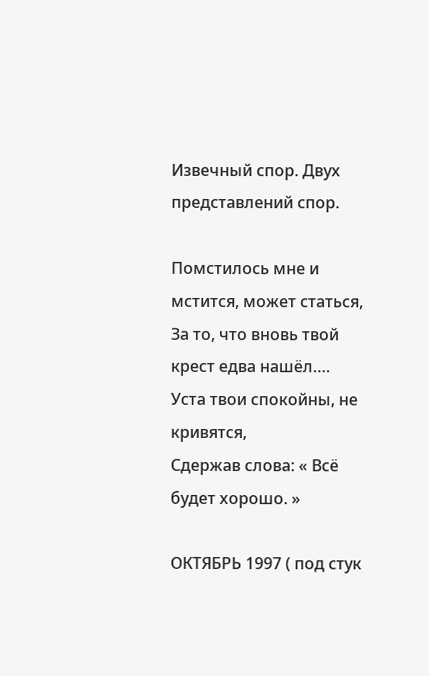Извечный спор. Двух представлений спор.

Помстилось мне и мстится, может статься,
За то, что вновь твой крест едва нашёл….
Уста твои спокойны, не кривятся,
Сдержав слова: « Всё будет хорошо. »

ОКТЯБРЬ 1997 ( под стук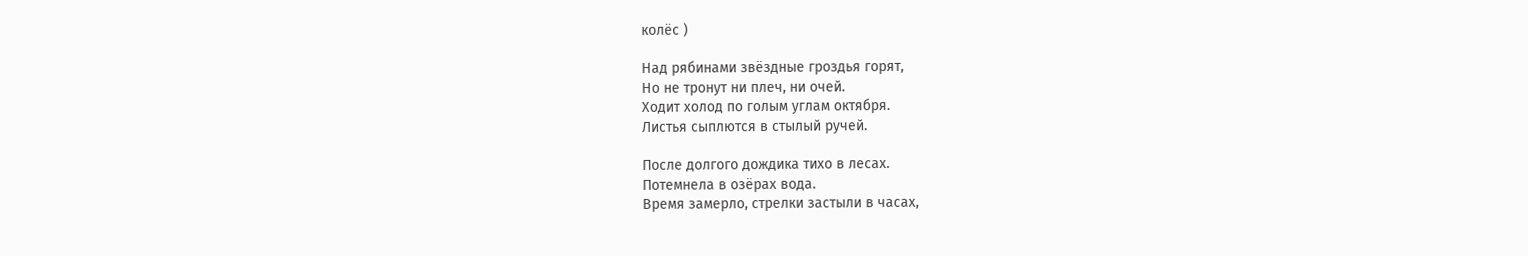колёс )

Над рябинами звёздные гроздья горят,
Но не тронут ни плеч, ни очей.
Ходит холод по голым углам октября.
Листья сыплются в стылый ручей.

После долгого дождика тихо в лесах.
Потемнела в озёрах вода.
Время замерло, стрелки застыли в часах,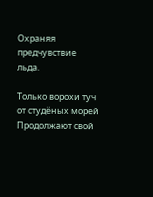Охраняя предчувствие  льда.

Только ворохи туч от студёных морей
Продолжают свой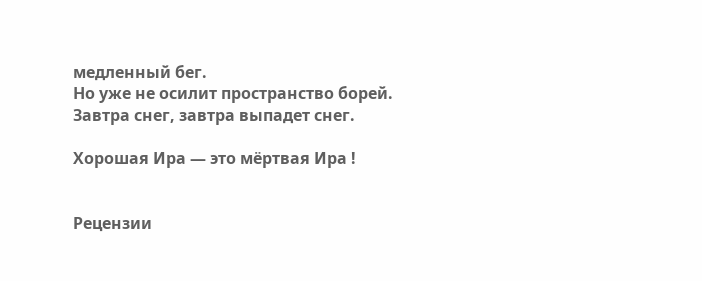медленный бег.
Но уже не осилит пространство борей.
Завтра снег, завтра выпадет снег.

Хорошая Ира — это мёртвая Ира !


Рецензии